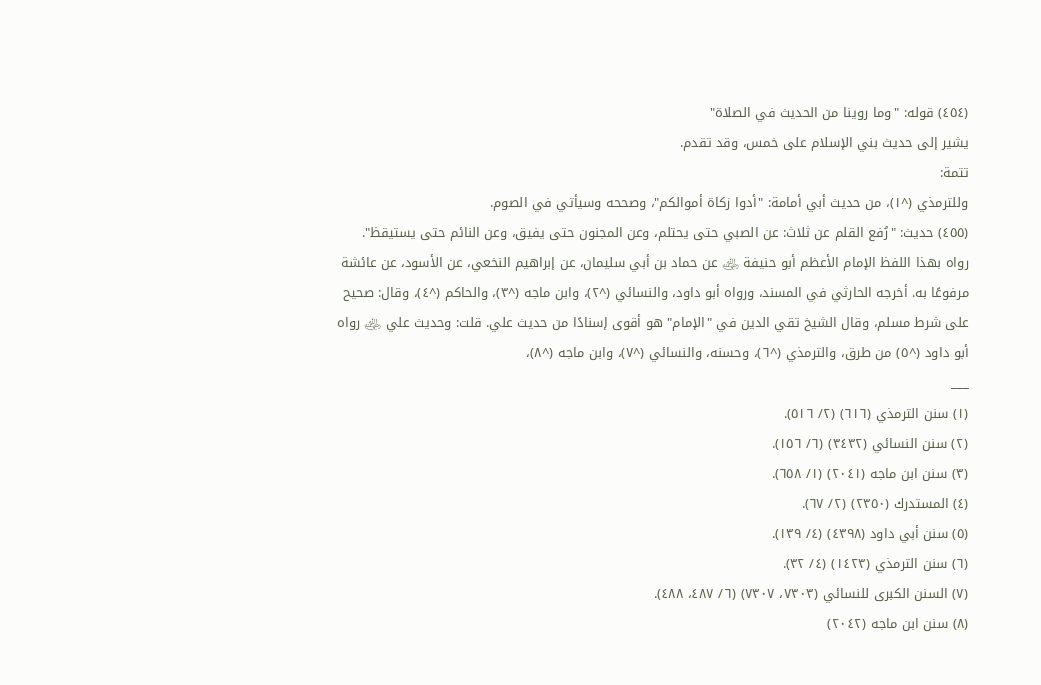(٤٥٤) قوله: "وما روينا من الحديث في الصلاة"
يشير إلى حديث بني الإسلام على خمس، وقد تقدم.
تتمة:
وللترمذي (^١)، من حديث أبي أمامة: "أدوا زكاة أموالكم"، وصححه وسيأتي في الصوم.
(٤٥٥) حديث: "رُفع القلم عن ثلاث: عن الصبي حتى يحتلم، وعن المجنون حتى يفيق، وعن النائم حتى يستيقظ".
رواه بهذا اللفظ الإمام الأعظم أبو حنيفة ﵁ عن حماد بن أبي سليمان، عن إبراهيم النخعي، عن الأسود، عن عائشة مرفوعًا به. أخرجه الحارثي في المسند، ورواه أبو داود، والنسائي (^٢)، وابن ماجه (^٣)، والحاكم (^٤)، وقال: صحيح على شرط مسلم، وقال الشيخ تقي الدين في "الإمام" هو أقوى إسنادًا من حديث علي. قلت: وحديث علي ﵁ رواه أبو داود (^٥) من طرق، والترمذي (^٦)، وحسنه، والنسائي (^٧)، وابن ماجه (^٨)،
___
(١) سنن الترمذي (٦١٦) (٢/ ٥١٦).
(٢) سنن النسائي (٣٤٣٢) (٦/ ١٥٦).
(٣) سنن ابن ماجه (٢٠٤١) (١/ ٦٥٨).
(٤) المستدرك (٢٣٥٠) (٢/ ٦٧).
(٥) سنن أبي داود (٤٣٩٨) (٤/ ١٣٩).
(٦) سنن الترمذي (١٤٢٣) (٤/ ٣٢).
(٧) السنن الكبرى للنسائي (٧٣٠٣، ٧٣٠٧) (٦/ ٤٨٧، ٤٨٨).
(٨) سنن ابن ماجه (٢٠٤٢)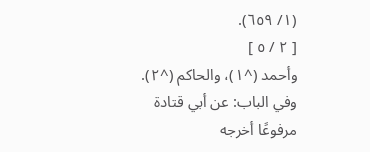(١/ ٦٥٩).
[ ٢ / ٥ ]
وأحمد (^١)، والحاكم (^٢).
وفي الباب: عن أبي قتادة مرفوعًا أخرجه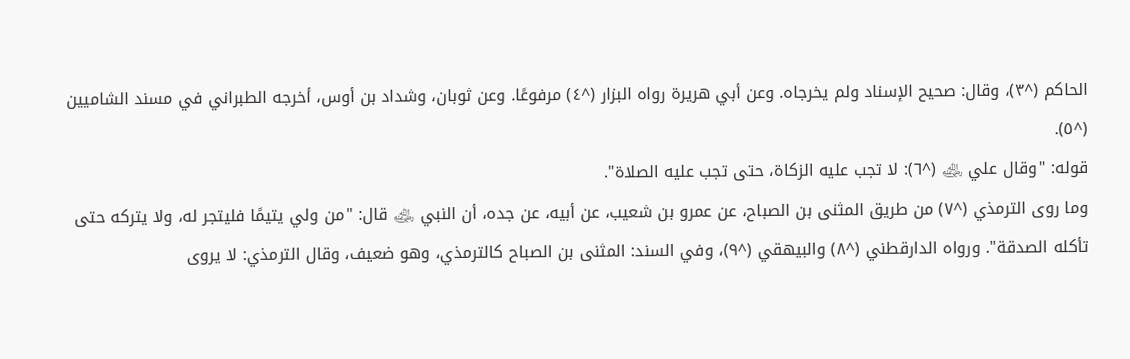الحاكم (^٣)، وقال: صحيح الإسناد ولم يخرجاه. وعن أبي هريرة رواه البزار (^٤) مرفوعًا. وعن ثوبان، وشداد بن أوس، أخرجه الطبراني في مسند الشاميين (^٥).
قوله: "وقال علي ﵁ (^٦): لا تجب عليه الزكاة، حتى تجب عليه الصلاة".
وما روى الترمذي (^٧) من طريق المثنى بن الصباح، عن عمرو بن شعيب، عن أبيه، عن جده، أن النبي ﵁ قال: "من ولي يتيمًا فليتجر له، ولا يتركه حتى تأكله الصدقة". ورواه الدارقطني (^٨) والبيهقي (^٩)، وفي السند: المثنى بن الصباح كالترمذي، وهو ضعيف، وقال الترمذي: لا يروى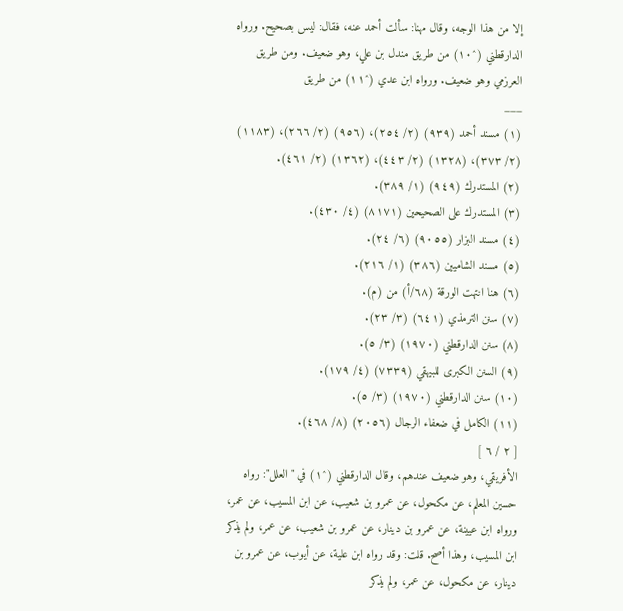إلا من هذا الوجه، وقال مهنا: سألت أحمد عنه، فقال: ليس بصحيح. ورواه الدارقطني (^١٠) من طريق مندل بن علي، وهو ضعيف. ومن طريق العرزمي وهو ضعيف. ورواه ابن عدي (^١١) من طريق
___
(١) مسند أحمد (٩٣٩) (٢/ ٢٥٤)، (٩٥٦) (٢/ ٢٦٦)، (١١٨٣) (٢/ ٣٧٣)، (١٣٢٨) (٢/ ٤٤٣)، (١٣٦٢) (٢/ ٤٦١).
(٢) المستدرك (٩٤٩) (١/ ٣٨٩).
(٣) المستدرك على الصحيحين (٨١٧١) (٤/ ٤٣٠).
(٤) مسند البزار (٩٠٥٥) (٦/ ٢٤).
(٥) مسند الشاميين (٣٨٦) (١/ ٢١٦).
(٦) هنا انتهت الورقة (٦٨/أ) من (م).
(٧) سنن الترمذي (٦٤١) (٣/ ٢٣).
(٨) سنن الدارقطني (١٩٧٠) (٣/ ٥).
(٩) السنن الكبرى للبيهقي (٧٣٣٩) (٤/ ١٧٩).
(١٠) سنن الدارقطني (١٩٧٠) (٣/ ٥).
(١١) الكامل في ضعفاء الرجال (٢٠٥٦) (٨/ ٤٦٨).
[ ٢ / ٦ ]
الأفريقي، وهو ضعيف عندهم، وقال الدارقطني (^١) في "العلل": رواه حسين المعلم، عن مكحول، عن عمرو بن شعيب، عن ابن المسيب، عن عمر، ورواه ابن عيينة، عن عمرو بن دينار، عن عمرو بن شعيب، عن عمر، ولم يذكر ابن المسيب، وهذا أصح. قلت: وقد رواه ابن علية، عن أيوب، عن عمرو بن دينار، عن مكحول، عن عمر، ولم يذكر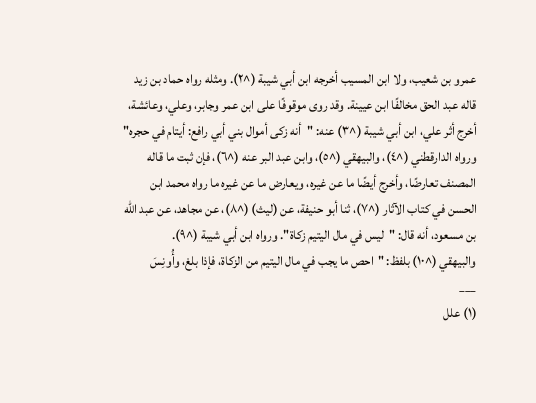عمرو بن شعيب، ولا ابن المسيب أخرجه ابن أبي شيبة (^٢). ومثله رواه حماد بن زيد قاله عبد الحق مخالفًا ابن عيينة. وقد روى موقوفًا على ابن عمر وجابر، وعلي، وعائشة، أخرج أثر علي، ابن أبي شيبة (^٣) عنه: "أنه زكى أموال بني أبي رافع: أيتام في حجره" ورواه الدارقطني (^٤)، والبيهقي (^٥)، وابن عبد البر عنه (^٦)، فإن ثبت ما قاله المصنف تعارضًا، وأخرج أيضًا ما عن غيره، ويعارض ما عن غيره ما رواه محمد ابن الحسن في كتاب الآثار (^٧)، ثنا أبو حنيفة، عن (ليث) (^٨)، عن مجاهد، عن عبد الله بن مسعود، أنه قال: "ليس في مال اليتيم زكاة". ورواه ابن أبي شيبة (^٩).
والبيهقي (^١٠) بلفظ: "احص ما يجب في مال اليتيم من الزكاة، فإذا بلغ، وأُونِسَ
___
(١) علل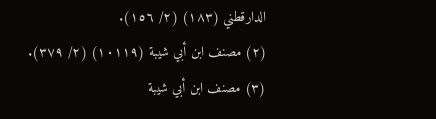الدارقطني (١٨٣) (٢/ ١٥٦).
(٢) مصنف ابن أبي شيبة (١٠١١٩) (٢/ ٣٧٩).
(٣) مصنف ابن أبي شيبة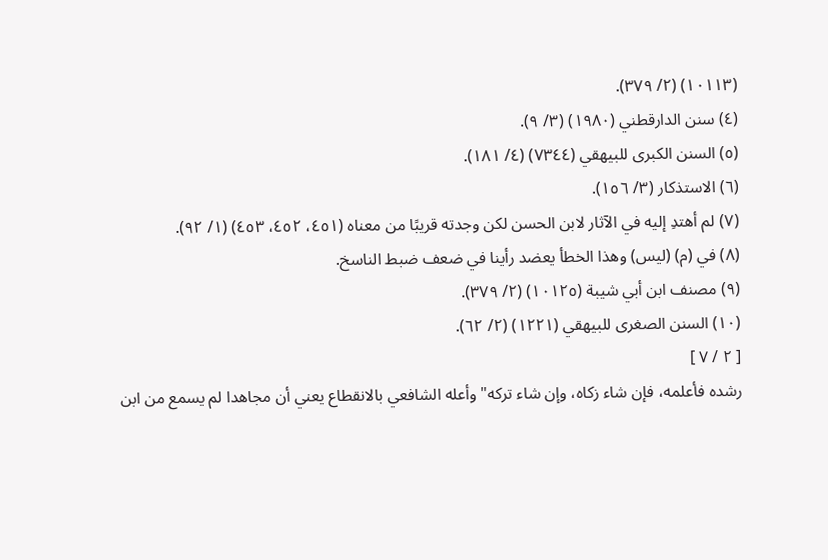(١٠١١٣) (٢/ ٣٧٩).
(٤) سنن الدارقطني (١٩٨٠) (٣/ ٩).
(٥) السنن الكبرى للبيهقي (٧٣٤٤) (٤/ ١٨١).
(٦) الاستذكار (٣/ ١٥٦).
(٧) لم أهتدِ إليه في الآثار لابن الحسن لكن وجدته قريبًا من معناه (٤٥١، ٤٥٢، ٤٥٣) (١/ ٩٢).
(٨) في (م) (ليس) وهذا الخطأ يعضد رأينا في ضعف ضبط الناسخ.
(٩) مصنف ابن أبي شيبة (١٠١٢٥) (٢/ ٣٧٩).
(١٠) السنن الصغرى للبيهقي (١٢٢١) (٢/ ٦٢).
[ ٢ / ٧ ]
رشده فأعلمه، فإن شاء زكاه، وإن شاء تركه" وأعله الشافعي بالانقطاع يعني أن مجاهدا لم يسمع من ابن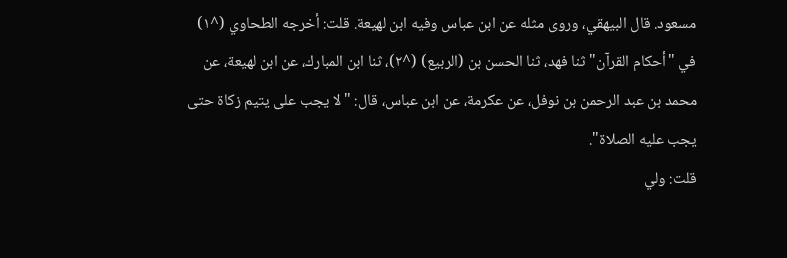مسعود. قال البيهقي، وروى مثله عن ابن عباس وفيه ابن لهيعة. قلت: أخرجه الطحاوي (^١) في "أحكام القرآن" ثنا فهد، ثنا الحسن بن (الربيع) (^٢)، ثنا ابن المبارك، عن ابن لهيعة، عن محمد بن عبد الرحمن بن نوفل، عن عكرمة، عن ابن عباس، قال: "لا يجب على يتيم زكاة حتى يجب عليه الصلاة".
قلت: ولي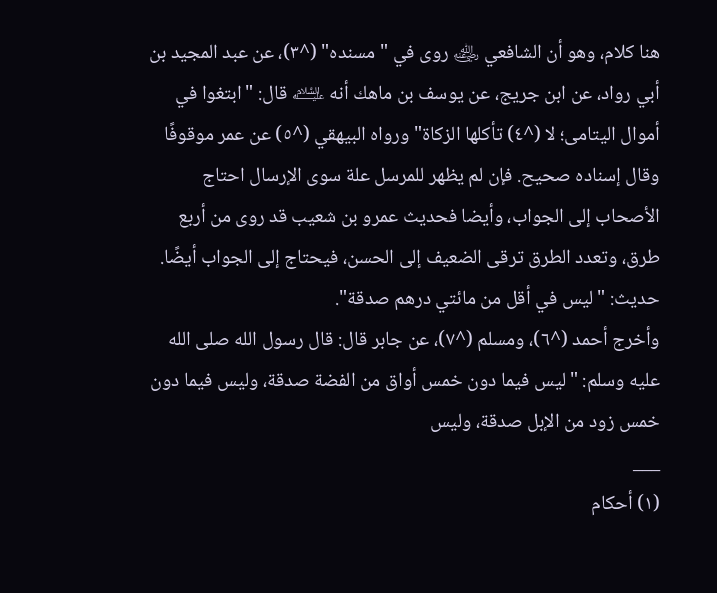هنا كلام، وهو أن الشافعي ﵁ روى في "مسنده" (^٣)، عن عبد المجيد بن أبي رواد، عن ابن جريج، عن يوسف بن ماهك أنه ﵇ قال: "ابتغوا في أموال اليتامى؛ لا (^٤) تأكلها الزكاة" ورواه البيهقي (^٥) عن عمر موقوفًا وقال إسناده صحيح. فإن لم يظهر للمرسل علة سوى الإرسال احتاج الأصحاب إلى الجواب، وأيضا فحديث عمرو بن شعيب قد روى من أربع طرق، وتعدد الطرق ترقى الضعيف إلى الحسن، فيحتاج إلى الجواب أيضًا.
حديث: "ليس في أقل من مائتي درهم صدقة".
وأخرج أحمد (^٦)، ومسلم (^٧)، عن جابر قال: قال رسول الله صلى الله عليه وسلم: "ليس فيما دون خمس أواق من الفضة صدقة، وليس فيما دون خمس زود من الإبل صدقة، وليس
___
(١) أحكام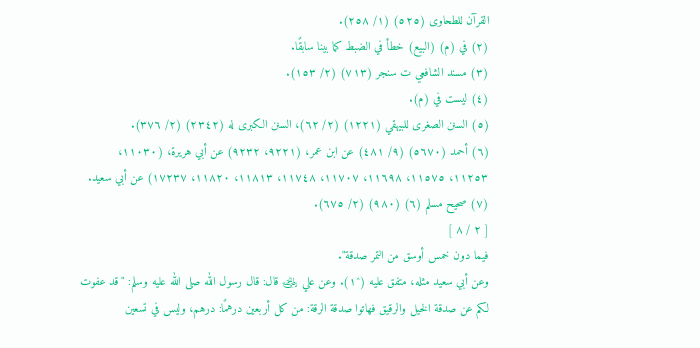القرآن للطحاوى (٥٢٥) (١/ ٢٥٨).
(٢) في (م) (البيع) خطأ في الضبط كما بينا سابقًا.
(٣) مسند الشافعي ت سنجر (٧١٣) (٢/ ١٥٣).
(٤) ليست في (م).
(٥) السنن الصغرى للبيهقي (١٢٢١) (٢/ ٦٢)، السنن الكبرى له (٢٣٤٢) (٢/ ٣٧٦).
(٦) أحمد (٥٦٧٠) (٩/ ٤٨١) عن ابن عمر، (٩٢٢١، ٩٢٣٢) عن أبي هريرة، (١١٠٣٠، ١١٢٥٣، ١١٥٧٥، ١١٦٩٨، ١١٧٠٧، ١١٧٤٨، ١١٨١٣، ١١٨٢٠، ١٧٢٣٧) عن أبي سعيد.
(٧) صحيح مسلم (٦) (٩٨٠) (٢/ ٦٧٥).
[ ٢ / ٨ ]
فيما دون خمس أوسق من التمر صدقة".
وعن أبي سعيد مثله، متفق عليه (^١). وعن علي ﵁ قال: قال رسول الله صلى الله عليه وسلم: "قد عفوت لكم عن صدقة الخيل والرقيق فهاتوا صدقة الرقة: من كل أربعين درهمًا: درهم، وليس في تسعين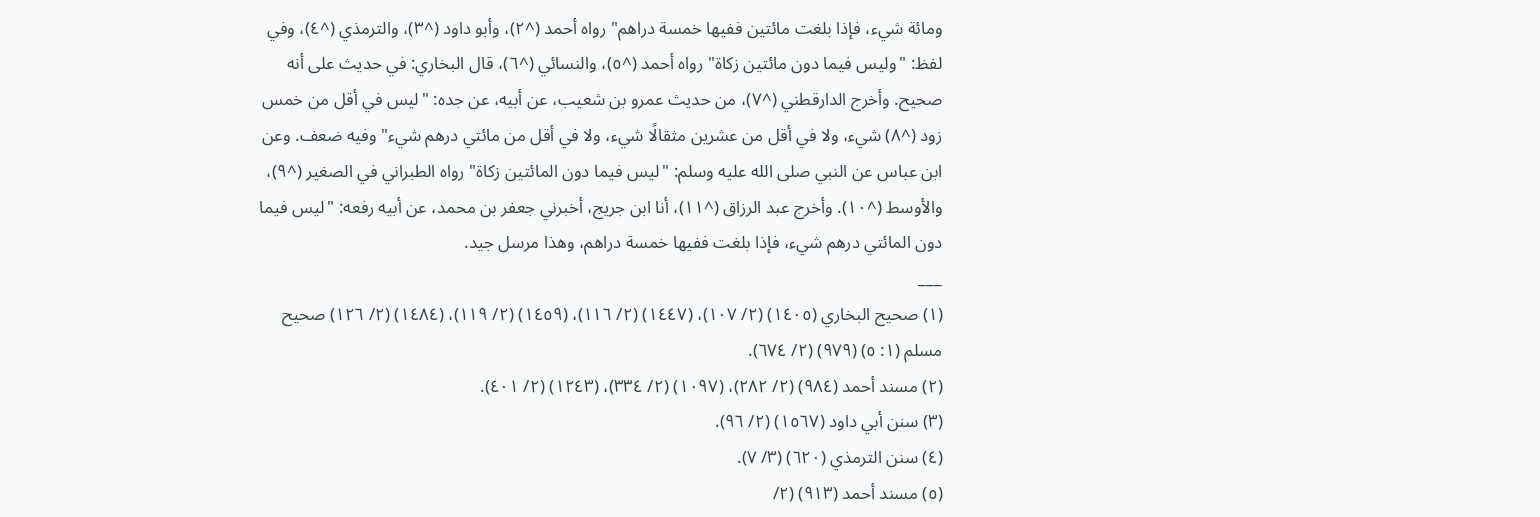ومائة شيء، فإذا بلغت مائتين ففيها خمسة دراهم" رواه أحمد (^٢)، وأبو داود (^٣)، والترمذي (^٤)، وفي لفظ: "وليس فيما دون مائتين زكاة" رواه أحمد (^٥)، والنسائي (^٦)، قال البخاري: في حديث على أنه صحيح. وأخرج الدارقطني (^٧)، من حديث عمرو بن شعيب، عن أبيه، عن جده: "ليس في أقل من خمس زود (^٨) شيء، ولا في أقل من عشرين مثقالًا شيء، ولا في أقل من مائتي درهم شيء" وفيه ضعف. وعن ابن عباس عن النبي صلى الله عليه وسلم: "ليس فيما دون المائتين زكاة" رواه الطبراني في الصغير (^٩)، والأوسط (^١٠). وأخرج عبد الرزاق (^١١)، أنا ابن جريج، أخبرني جعفر بن محمد، عن أبيه رفعه: "ليس فيما دون المائتي درهم شيء، فإذا بلغت ففيها خمسة دراهم، وهذا مرسل جيد.
___
(١) صحيح البخاري (١٤٠٥) (٢/ ١٠٧)، (١٤٤٧) (٢/ ١١٦)، (١٤٥٩) (٢/ ١١٩)، (١٤٨٤) (٢/ ١٢٦) صحيح مسلم (١: ٥) (٩٧٩) (٢/ ٦٧٤).
(٢) مسند أحمد (٩٨٤) (٢/ ٢٨٢)، (١٠٩٧) (٢/ ٣٣٤)، (١٢٤٣) (٢/ ٤٠١).
(٣) سنن أبي داود (١٥٦٧) (٢/ ٩٦).
(٤) سنن الترمذي (٦٢٠) (٣/ ٧).
(٥) مسند أحمد (٩١٣) (٢/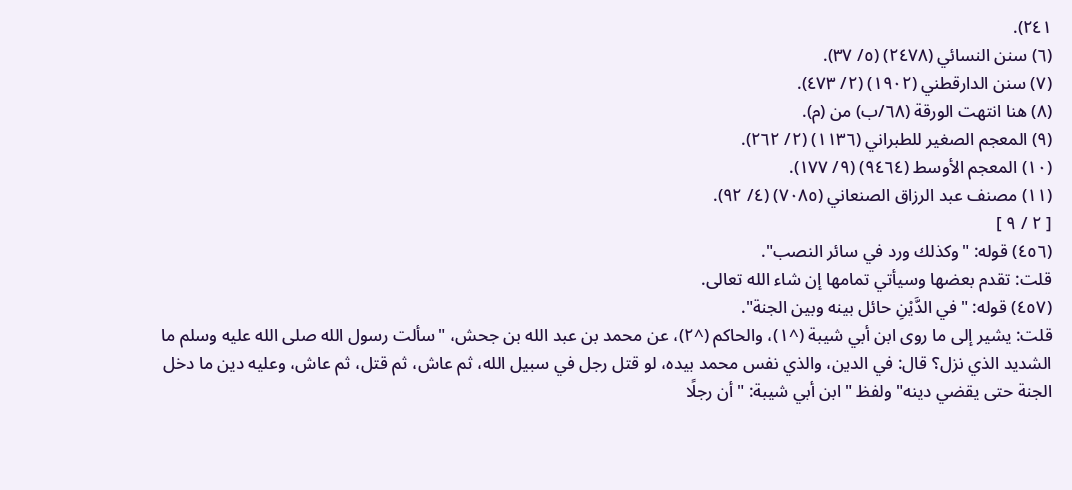٢٤١).
(٦) سنن النسائي (٢٤٧٨) (٥/ ٣٧).
(٧) سنن الدارقطني (١٩٠٢) (٢/ ٤٧٣).
(٨) هنا انتهت الورقة (٦٨/ب) من (م).
(٩) المعجم الصغير للطبراني (١١٣٦) (٢/ ٢٦٢).
(١٠) المعجم الأوسط (٩٤٦٤) (٩/ ١٧٧).
(١١) مصنف عبد الرزاق الصنعاني (٧٠٨٥) (٤/ ٩٢).
[ ٢ / ٩ ]
(٤٥٦) قوله: "وكذلك ورد في سائر النصب".
قلت: تقدم بعضها وسيأتي تمامها إن شاء الله تعالى.
(٤٥٧) قوله: "في الدَّيْنِ حائل بينه وبين الجنة".
قلت: يشير إلى ما روى ابن أبي شيبة (^١)، والحاكم (^٢)، عن محمد بن عبد الله بن جحش، "سألت رسول الله صلى الله عليه وسلم ما الشديد الذي نزل؟ قال: في الدين، والذي نفس محمد بيده، لو قتل رجل في سبيل الله، ثم عاش، ثم قتل، ثم عاش، وعليه دين ما دخل الجنة حتى يقضي دينه" ولفظ "ابن أبي شيبة: "أن رجلًا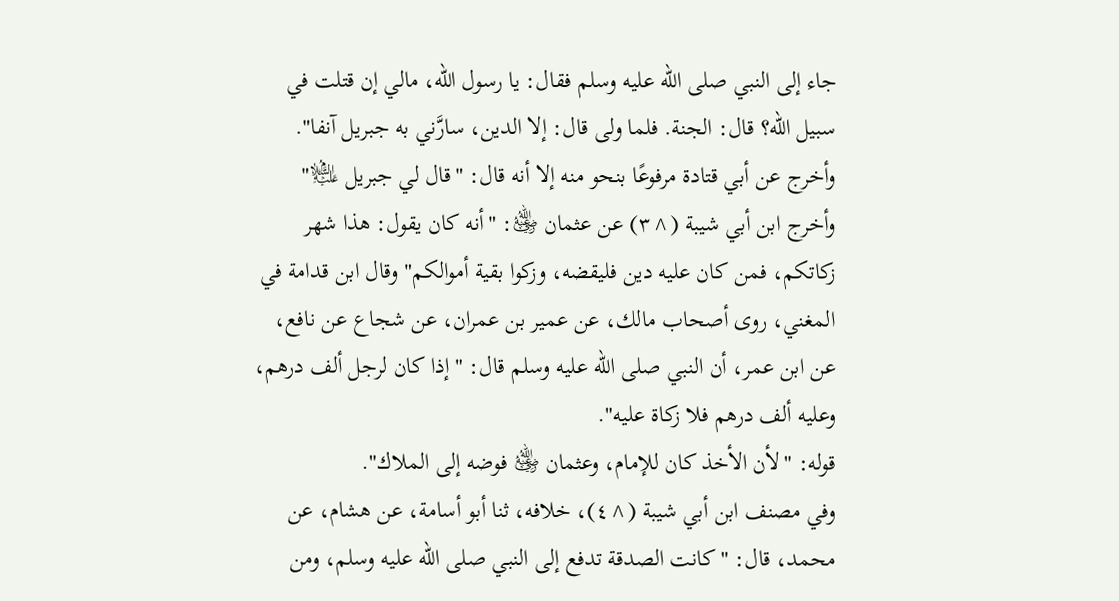جاء إلى النبي صلى الله عليه وسلم فقال: يا رسول الله، مالي إن قتلت في سبيل الله؟ قال: الجنة. فلما ولى قال: إلا الدين، سارَّني به جبريل آنفا". وأخرج عن أبي قتادة مرفوعًا بنحو منه إلا أنه قال: "قال لي جبريل ﵇" وأخرج ابن أبي شيبة (^٣) عن عثمان ﵁: "أنه كان يقول: هذا شهر زكاتكم، فمن كان عليه دين فليقضه، وزكوا بقية أموالكم" وقال ابن قدامة في المغني، روى أصحاب مالك، عن عمير بن عمران، عن شجاع عن نافع، عن ابن عمر، أن النبي صلى الله عليه وسلم قال: "إذا كان لرجل ألف درهم، وعليه ألف درهم فلا زكاة عليه".
قوله: "لأن الأخذ كان للإمام، وعثمان ﵁ فوضه إلى الملاك".
وفي مصنف ابن أبي شيبة (^٤)، خلافه، ثنا أبو أسامة، عن هشام، عن محمد، قال: "كانت الصدقة تدفع إلى النبي صلى الله عليه وسلم، ومن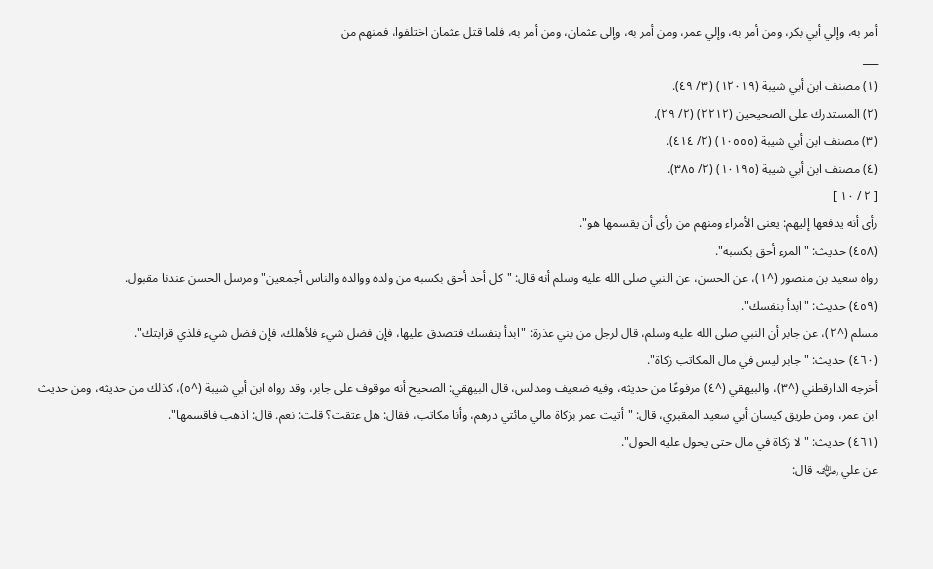أمر به، وإلي أبي بكر، ومن أمر به، وإلي عمر، ومن أمر به، وإلى عثمان، ومن أمر به، فلما قتل عثمان اختلفوا، فمنهم من
___
(١) مصنف ابن أبي شيبة (١٢٠١٩) (٣/ ٤٩).
(٢) المستدرك على الصحيحين (٢٢١٢) (٢/ ٢٩).
(٣) مصنف ابن أبي شيبة (١٠٥٥٥) (٢/ ٤١٤).
(٤) مصنف ابن أبي شيبة (١٠١٩٥) (٢/ ٣٨٥).
[ ٢ / ١٠ ]
رأى أنه يدفعها إليهم: يعنى الأمراء ومنهم من رأى أن يقسمها هو".
(٤٥٨) حديث: "المرء أحق بكسبه".
رواه سعيد بن منصور (^١)، عن الحسن، عن النبي صلى الله عليه وسلم أنه قال: "كل أحد أحق بكسبه من ولده ووالده والناس أجمعين" ومرسل الحسن عندنا مقبول.
(٤٥٩) حديث: "ابدأ بنفسك".
مسلم (^٢)، عن جابر أن النبي صلى الله عليه وسلم، قال لرجل من بني عذرة: "ابدأ بنفسك فتصدق عليها، فإن فضل شيء فلأهلك، فإن فضل شيء فلذي قرابتك".
(٤٦٠) حديث: "جابر ليس في مال المكاتب زكاة".
أخرجه الدارقطني (^٣)، والبيهقي (^٤) مرفوعًا من حديثه، وفيه ضعيف ومدلس، قال البيهقي: الصحيح أنه موقوف على جابر، وقد رواه ابن أبي شيبة (^٥)، كذلك من حديثه، ومن حديث ابن عمر، ومن طريق كيسان أبي سعيد المقبري، قال: "أتيت عمر بزكاة مالي مائتي درهم، وأنا مكاتب، فقال: هل عتقت؟ قلت: نعم. قال: اذهب فاقسمها".
(٤٦١) حديث: "لا زكاة في مال حتى يحول عليه الحول".
عن علي ﵁ قال: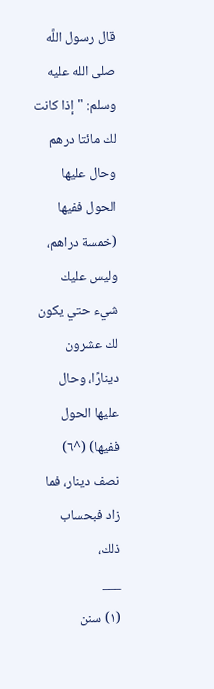قال رسول اللَّه صلى الله عليه وسلم: "إذا كانت لك مائتا درهم وحال عليها الحول ففيها (خمسة دراهم، وليس عليك شيء حتي يكون لك عشرون دينارًا، وحال عليها الحول ففيها) (^٦) نصف دينار، فما زاد فبحساب ذلك،
___
(١) سنن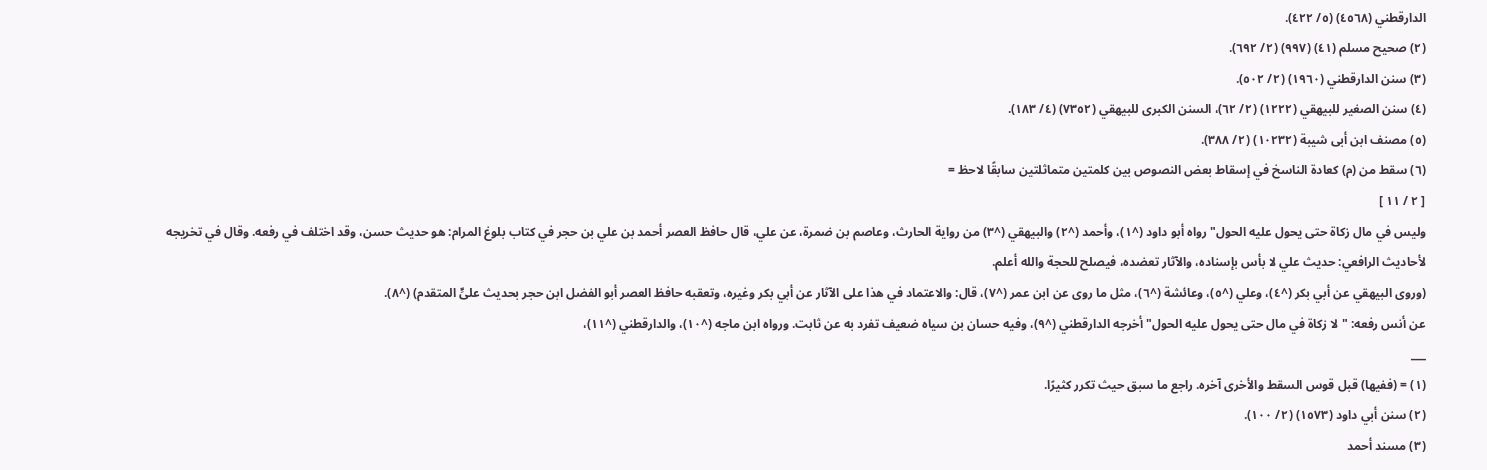الدارقطني (٤٥٦٨) (٥/ ٤٢٢).
(٢) صحيح مسلم (٤١) (٩٩٧) (٢/ ٦٩٢).
(٣) سنن الدارقطني (١٩٦٠) (٢/ ٥٠٢).
(٤) سنن الصغير للبيهقي (١٢٢٢) (٢/ ٦٢)، السنن الكبرى للبيهقي (٧٣٥٢) (٤/ ١٨٣).
(٥) مصنف ابن أبى شيبة (١٠٢٣٢) (٢/ ٣٨٨).
(٦) سقط من (م) كعادة الناسخ في إسقاط بعض النصوص بين كلمتين متماثلتين سابقًا لاحظ =
[ ٢ / ١١ ]
وليس في مال زكاة حتى يحول عليه الحول" رواه أبو داود (^١)، وأحمد (^٢) والبيهقي (^٣) من رواية الحارث، وعاصم بن ضمرة، عن علي، قال حافظ العصر أحمد بن علي بن حجر في كتاب بلوغ المرام: هو حديث حسن، وقد اختلف في رفعه. وقال في تخريجه لأحاديث الرافعي: حديث علي لا بأس بإسناده، والآثار تعضده، فيصلح للحجة والله أعلم.
(وروى البيهقي عن أبي بكر (^٤)، وعلي (^٥)، وعائشة (^٦)، مثل ما روى عن ابن عمر (^٧)، قال: والاعتماد في هذا على الآثار عن أبي بكر وغيره، وتعقبه حافظ العصر أبو الفضل ابن حجر بحديث علىٍّ المتقدم) (^٨).
عن أنس رفعه: "لا زكاة في مال حتى يحول عليه الحول" أخرجه الدارقطني (^٩)، وفيه حسان بن سياه ضعيف تفرد به عن ثابت. ورواه ابن ماجه (^١٠)، والدارقطني (^١١)،
___
(١) = (ففيها) قبل قوس السقط والأخرى آخره. راجع ما سبق حيث تكرر كثيرًا.
(٢) سنن أبي داود (١٥٧٣) (٢/ ١٠٠).
(٣) مسند أحمد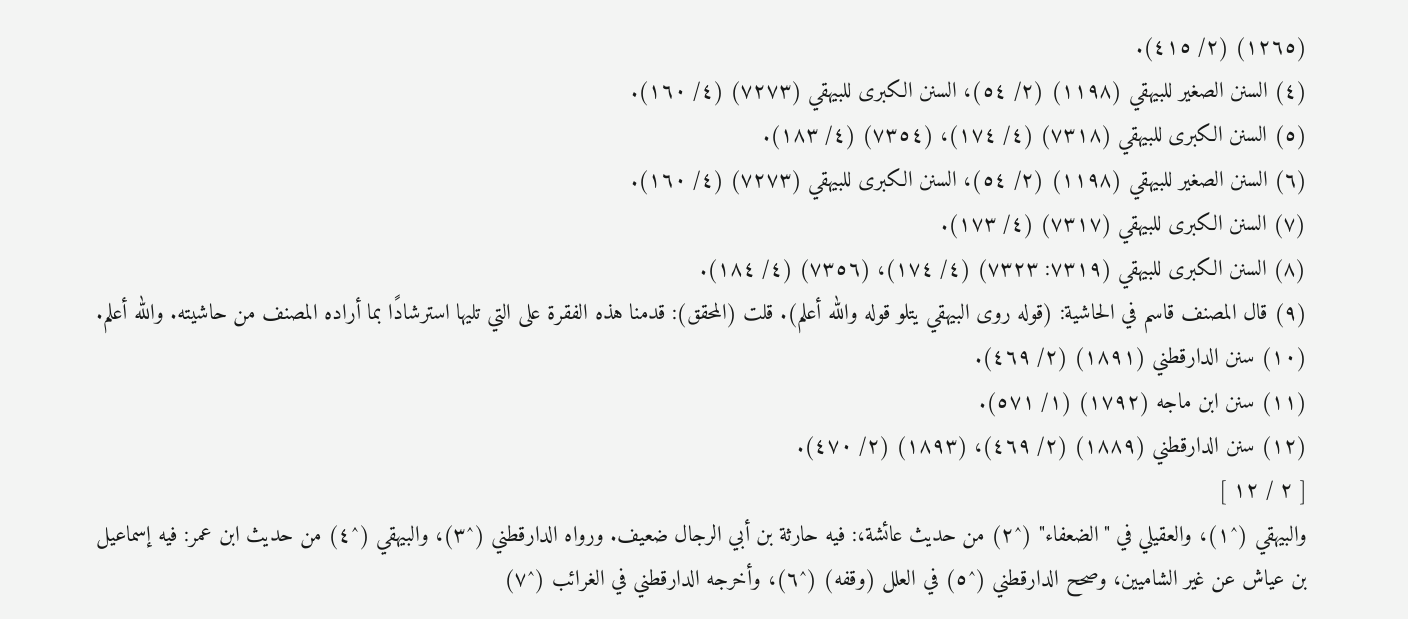(١٢٦٥) (٢/ ٤١٥).
(٤) السنن الصغير للبيهقي (١١٩٨) (٢/ ٥٤)، السنن الكبرى للبيهقي (٧٢٧٣) (٤/ ١٦٠).
(٥) السنن الكبرى للبيهقي (٧٣١٨) (٤/ ١٧٤)، (٧٣٥٤) (٤/ ١٨٣).
(٦) السنن الصغير للبيهقي (١١٩٨) (٢/ ٥٤)، السنن الكبرى للبيهقي (٧٢٧٣) (٤/ ١٦٠).
(٧) السنن الكبرى للبيهقي (٧٣١٧) (٤/ ١٧٣).
(٨) السنن الكبرى للبيهقي (٧٣١٩: ٧٣٢٣) (٤/ ١٧٤)، (٧٣٥٦) (٤/ ١٨٤).
(٩) قال المصنف قاسم في الحاشية: (قوله روى البيهقي يتلو قوله والله أعلم). قلت (المحقق): قدمنا هذه الفقرة على التي تليها استرشادًا بما أراده المصنف من حاشيته. والله أعلم.
(١٠) سنن الدارقطني (١٨٩١) (٢/ ٤٦٩).
(١١) سنن ابن ماجه (١٧٩٢) (١/ ٥٧١).
(١٢) سنن الدارقطني (١٨٨٩) (٢/ ٤٦٩)، (١٨٩٣) (٢/ ٤٧٠).
[ ٢ / ١٢ ]
والبيهقي (^١)، والعقيلي في "الضعفاء" (^٢) من حديث عائشة،: فيه حارثة بن أبي الرجال ضعيف. ورواه الدارقطني (^٣)، والبيهقي (^٤) من حديث ابن عمر: فيه إسماعيل بن عياش عن غير الشاميين، وصحح الدارقطني (^٥) في العلل (وقفه) (^٦)، وأخرجه الدارقطني في الغرائب (^٧)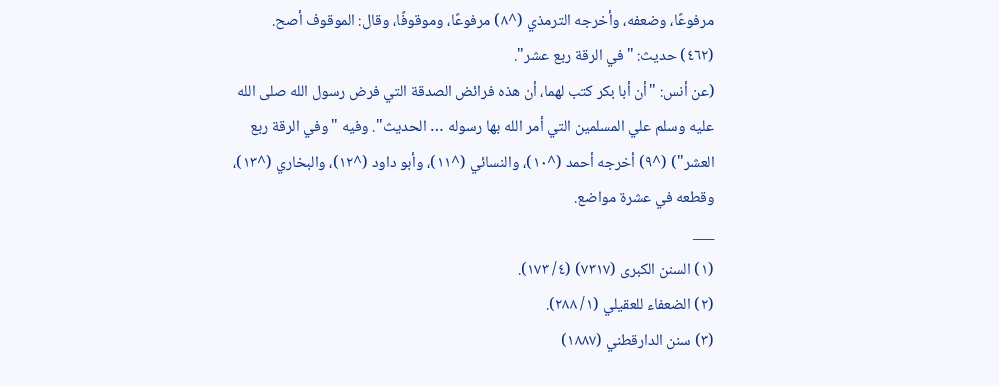مرفوعًا، وضعفه، وأخرجه الترمذي (^٨) مرفوعًا، وموقوفًا، وقال: الموقوف أصح.
(٤٦٢) حديث: "في الرقة ربع عشر".
(عن أنس: "أن أبا بكر كتب لهما، أن هذه فرائض الصدقة التي فرض رسول الله صلى الله عليه وسلم علي المسلمين التي أمر الله بها رسوله … الحديث". وفيه "وفي الرقة ربع العشر") (^٩) أخرجه أحمد (^١٠)، والنسائي (^١١)، وأبو داود (^١٢)، والبخاري (^١٣)، وقطعه في عشرة مواضع.
___
(١) السنن الكبرى (٧٣١٧) (٤/ ١٧٣).
(٢) الضعفاء للعقيلي (١/ ٢٨٨).
(٣) سنن الدارقطني (١٨٨٧)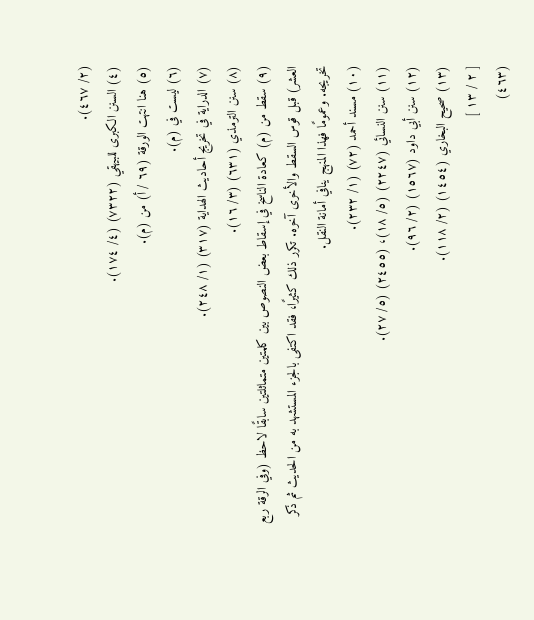(٢/ ٤٦٧).
(٤) السنن الكبرى للبيهقي (٧٣٢٢) (٤/ ١٧٤).
(٥) هنا انتهت الورقة (٦٩ / أ) من (م).
(٦) ليست في (م).
(٧) الدراية في تخريج أحاديث الهداية (٣١٧) (١/ ٢٤٨).
(٨) سنن الترمذي (٦٣١) (٣/ ١٦).
(٩) سقط من (م) كعادة الناسخ في إسقاط بعض النصوص بين كلمتين متماثلتين سابقًا لاحظ (وفي الرقة ربع العشر) قبل قوس السقط والأخرى آخره. تكرر ذلك كثيرًا، فقد اكتفى بالجزء المستشهد به من الحديث ثم ذكر تخريجه. وعمومًا فهذا المنهج ينافي أمانة النقل.
(١٠) مسند أحمد (٧٢) (١/ ٢٣٢).
(١١) سنن النسائي (٢٢٤٧) (٥/ ١٨)، (٢٤٥٥) (٥/ ٢٧).
(١٢) سنن أبي داود (١٥٦٧) (٢/ ٩٦).
(١٣) صحيح البخاري (١٤٥٤) (٢/ ١١٨).
[ ٢ / ١٣ ]
(٤٦٣)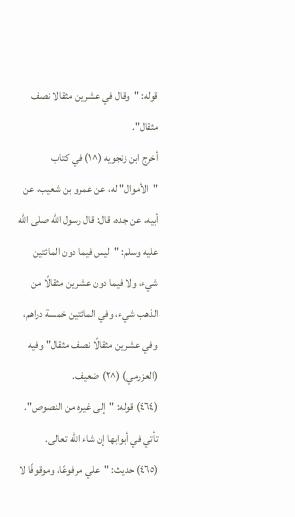قوله: "وقال في عشرين مثقالا نصف مثقال".
أخرج ابن زنجويه (^١) في كتاب "الأموال" له، عن عمرو بن شعيب، عن أبيه، عن جده، قال: قال رسول الله صلى الله عليه وسلم: "ليس فيما دون المائتين شيء، ولا فيما دون عشرين مثقالًا من الذهب شيء، وفي المائتين خمسة دراهم، وفي عشرين مثقالًا نصف مثقال" وفيه (العزرمي) (^٢) ضعيف.
(٤٦٤) قوله: "إلى غيره من النصوص".
تأتي في أبوابها إن شاء الله تعالى.
(٤٦٥) حديث: "علي مرفوعًا، وموقوفًا لا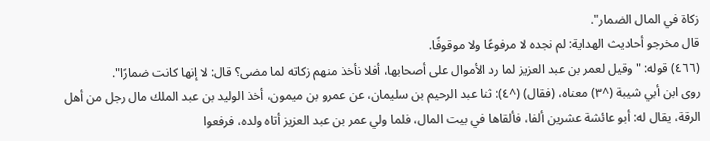زكاة في المال الضمار".
قال مخرجو أحاديث الهداية: لم نجده لا مرفوعًا ولا موقوفًا.
(٤٦٦) قوله: "وقيل لعمر بن عبد العزيز لما رد الأموال على أصحابها، أفلا نأخذ منهم زكاته لما مضى؟ قال: لا إنها كانت ضمارًا".
روى ابن أبي شيبة (^٣) معناه، (فقال) (^٤): ثنا عبد الرحيم بن سليمان، عن عمرو بن ميمون، أخذ الوليد بن عبد الملك مال رجل من أهل الرقة، يقال له: أبو عائشة عشرين ألفا، فألقاها في بيت المال، فلما ولي عمر بن عبد العزيز أتاه ولده، فرفعوا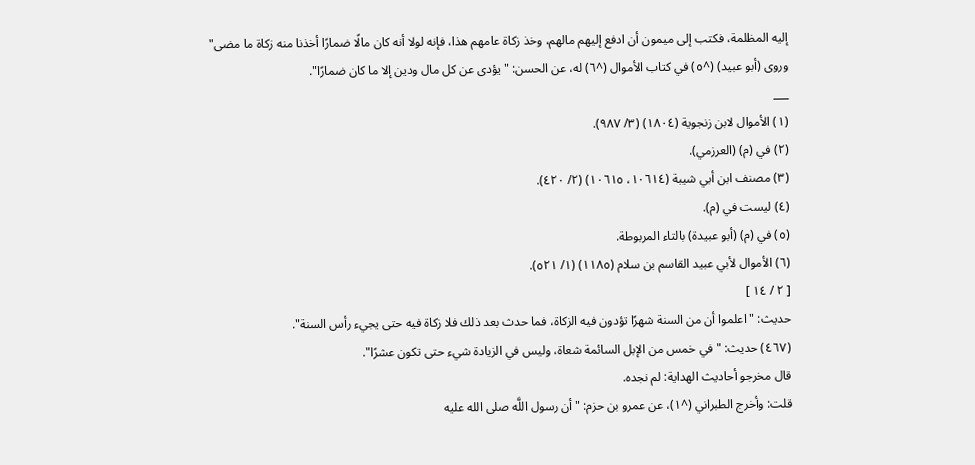إليه المظلمة، فكتب إلى ميمون أن ادفع إليهم مالهم، وخذ زكاة عامهم هذا، فإنه لولا أنه كان مالًا ضمارًا أخذنا منه زكاة ما مضى" وروى (أبو عبيد) (^٥) في كتاب الأموال (^٦) له، عن الحسن: "يؤدى عن كل مال ودين إلا ما كان ضمارًا".
___
(١) الأموال لابن زنجوية (١٨٠٤) (٣/ ٩٨٧).
(٢) في (م) (العرزمي).
(٣) مصنف ابن أبي شيبة (١٠٦١٤، ١٠٦١٥) (٢/ ٤٢٠).
(٤) ليست في (م).
(٥) في (م) (أبو عبيدة) بالتاء المربوطة.
(٦) الأموال لأبي عبيد القاسم بن سلام (١١٨٥) (١/ ٥٢١).
[ ٢ / ١٤ ]
حديث: "اعلموا أن من السنة شهرًا تؤدون فيه الزكاة، فما حدث بعد ذلك فلا زكاة فيه حتى يجيء رأس السنة".
(٤٦٧) حديث: "في خمس من الإبل السائمة شعاة، وليس في الزيادة شيء حتى تكون عشرًا".
قال مخرجو أحاديث الهداية: لم نجده.
قلت: وأخرج الطبراني (^١)، عن عمرو بن حزم: "أن رسول اللَّه صلى الله عليه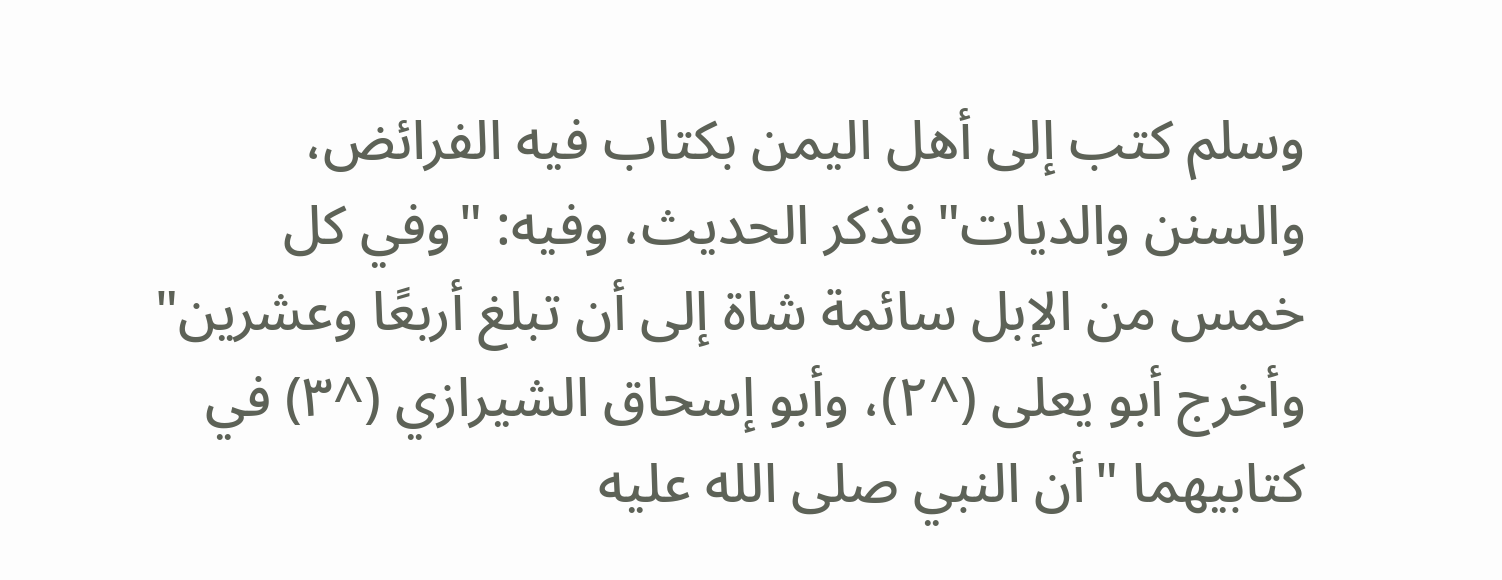وسلم كتب إلى أهل اليمن بكتاب فيه الفرائض، والسنن والديات" فذكر الحديث، وفيه: "وفي كل خمس من الإبل سائمة شاة إلى أن تبلغ أربعًا وعشرين" وأخرج أبو يعلى (^٢)، وأبو إسحاق الشيرازي (^٣) في كتابيهما "أن النبي صلى الله عليه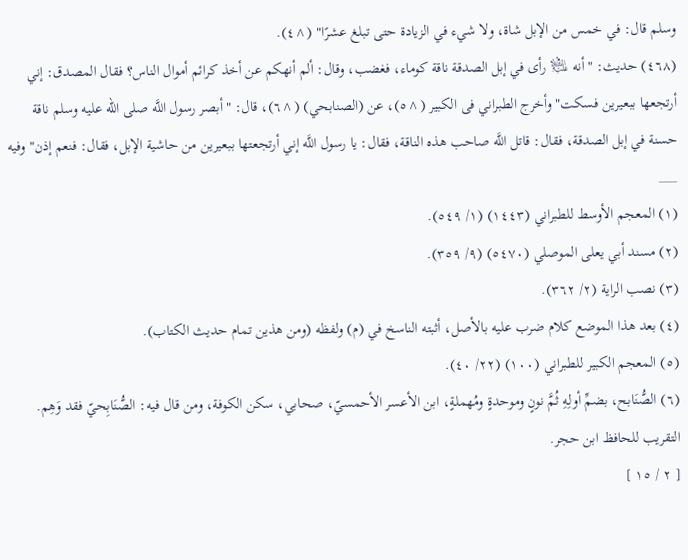وسلم قال: في خمس من الإبل شاة، ولا شيء في الزيادة حتى تبلغ عشرًا" (^٤).
(٤٦٨) حديث: "أنه ﵇ رأى في إبل الصدقة ناقة كوماء، فغضب، وقال: ألم أنهكم عن أخذ كرائم أموال الناس؟ فقال المصدق: إني أرتجعها ببعيرين فسكت" وأخرج الطبراني فى الكبير (^٥)، عن (الصنابحي) (^٦)، قال: "أبصر رسول اللَّه صلى الله عليه وسلم ناقة حسنة في إبل الصدقة، فقال: قاتل اللَّه صاحب هذه الناقة، فقال: يا رسول اللَّه إني أرتجعتها ببعيرين من حاشية الإبل، فقال: فنعم إذن" وفيه
___
(١) المعجم الأوسط للطبراني (١٤٤٣) (١/ ٥٤٩).
(٢) مسند أبي يعلى الموصلي (٥٤٧٠) (٩/ ٣٥٩).
(٣) نصب الراية (٢/ ٣٦٢).
(٤) بعد هذا الموضع كلام ضرب عليه بالأصل، أثبته الناسخ في (م) ولفظه (ومن هذين تمام حديث الكتاب).
(٥) المعجم الكبير للطبراني (١٠٠) (٢٢/ ٤٠).
(٦) الصُّنَابح، بضمِّ أولِهِ ثُمَّ نونٍ وموحدةٍ ومُهملةٍ، ابن الأعسر الأحمسيّ، صحابي، سكن الكوفة، ومن قال فيه: الصُّنَابِحيّ فقد وَهِم. التقريب للحافظ ابن حجر.
[ ٢ / ١٥ ]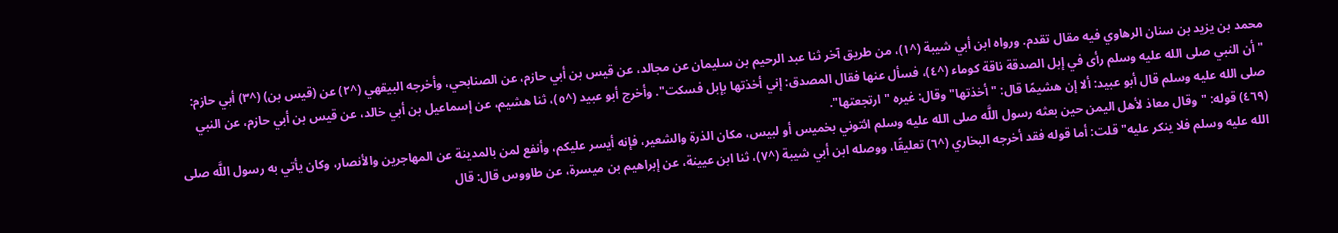محمد بن يزيد بن سنان الرهاوي فيه مقال تقدم. ورواه ابن أبي شيبة (^١)، من طريق آخر ثنا عبد الرحيم بن سليمان عن مجالد، عن قيس بن أبي حازم، عن الصنابحي، وأخرجه البيقهي (^٢) عن (قيس بن) (^٣) أبي حازم: "أن النبي صلى الله عليه وسلم رأى في إبل الصدقة ناقة كوماء (^٤)، فسأل عنها فقال المصدق: إني أخذتها بإبل فسكت". وأخرج أبو عبيد (^٥)، ثنا هشيم، عن إسماعيل بن أبي خالد، عن قيس بن أبي حازم، عن النبي صلى الله عليه وسلم قال أبو عبيد: ألا إن هشيمًا قال: "أخذتها" وقال: غيره "ارتجعتها".
(٤٦٩) قوله: "وقال معاذ لأهل اليمن حين بعثه رسول اللَّه صلى الله عليه وسلم ائتوني بخميس أو لبيس، مكان الذرة والشعير، فإنه أيسر عليكم، وأنفع لمن بالمدينة عن المهاجرين والأنصار، وكان يأتي به رسول اللَّه صلى الله عليه وسلم فلا ينكر عليه" قلت: أما قوله فقد أخرجه البخاري (^٦) تعليقًا، ووصله ابن أبي شيبة (^٧)، ثنا ابن عيينة، عن إبراهيم بن ميسرة، عن طاووس قال: قال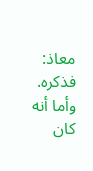معاذ: فذكره. وأما أنه كان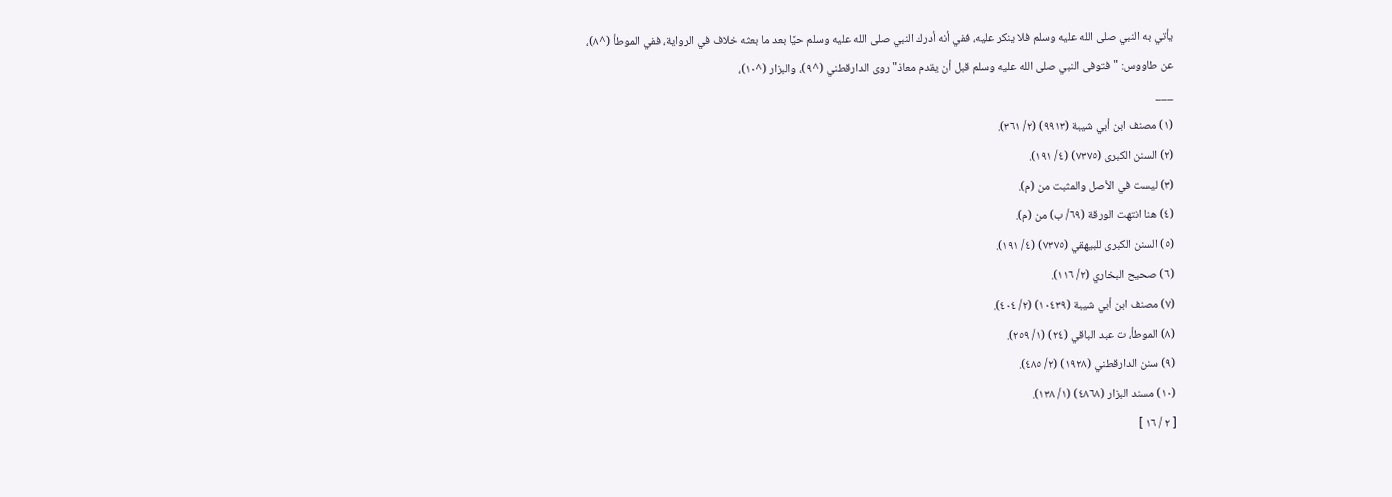يأتي به النبي صلى الله عليه وسلم فلا ينكر عليه، ففي أنه أدرك النبي صلى الله عليه وسلم حيًا بعد ما بعثه خلاف في الرواية، ففي الموطأ (^٨)، عن طاووس: "فتوفى النبي صلى الله عليه وسلم قبل أن يقدم معاذ" روى الدارقطني (^٩)، والبزار (^١٠)،
___
(١) مصنف ابن أبي شيبة (٩٩١٣) (٢/ ٣٦١).
(٢) السنن الكبرى (٧٣٧٥) (٤/ ١٩١).
(٣) ليست في الأصل والمثبت من (م).
(٤) هنا انتهت الورقة (٦٩/ ب) من (م).
(٥) السنن الكبرى للبيهقي (٧٣٧٥) (٤/ ١٩١).
(٦) صحيح البخاري (٢/ ١١٦).
(٧) مصنف ابن أبي شيبة (١٠٤٣٩) (٢/ ٤٠٤).
(٨) الموطأ، ت عبد الباقي (٢٤) (١/ ٢٥٩).
(٩) سنن الدارقطني (١٩٢٨) (٢/ ٤٨٥).
(١٠) مسند البزار (٤٨٦٨) (١/ ١٣٨).
[ ٢ / ١٦ ]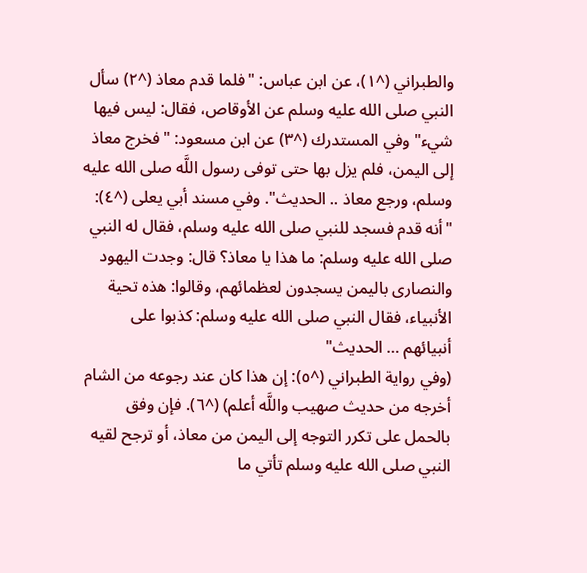والطبراني (^١)، عن ابن عباس: "فلما قدم معاذ (^٢) سأل النبي صلى الله عليه وسلم عن الأوقاص، فقال: ليس فيها شيء" وفي المستدرك (^٣) عن ابن مسعود: "فخرج معاذ إلى اليمن، فلم يزل بها حتى توفى رسول اللَّه صلى الله عليه وسلم، ورجع معاذ .. الحديث". وفي مسند أبي يعلى (^٤): "أنه قدم فسجد للنبي صلى الله عليه وسلم، فقال له النبي صلى الله عليه وسلم: ما هذا يا معاذ؟ قال: وجدت اليهود والنصارى باليمن يسجدون لعظمائهم، وقالوا: هذه تحية الأنبياء، فقال النبي صلى الله عليه وسلم: كذبوا على أنبيائهم … الحديث"
(وفي رواية الطبراني (^٥): إن هذا كان عند رجوعه من الشام أخرجه من حديث صهيب واللَّه أعلم) (^٦). فإن وفق بالحمل على تكرر التوجه إلى اليمن من معاذ، أو ترجح لقيه النبي صلى الله عليه وسلم تأتي ما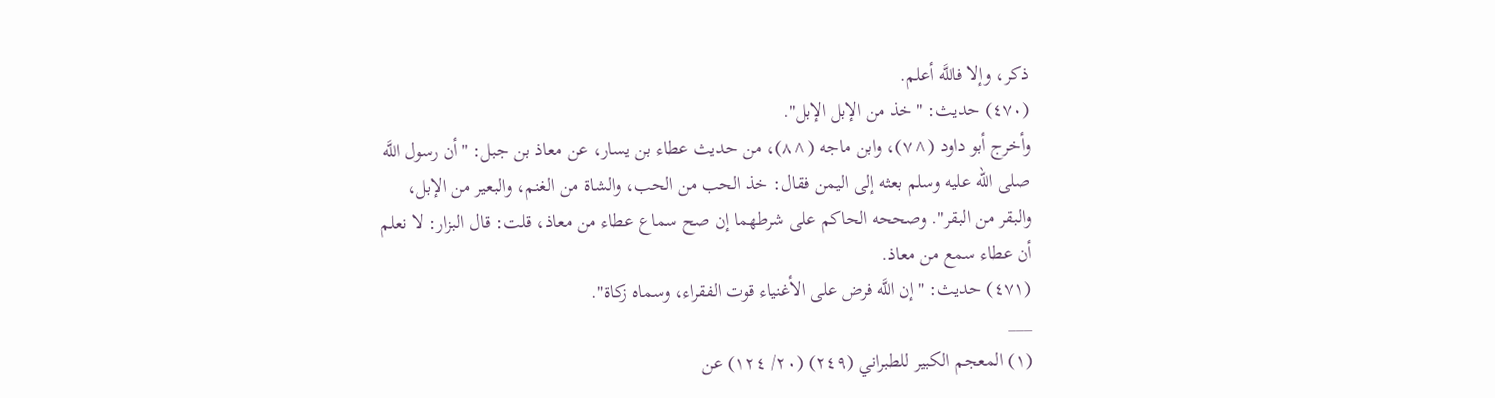ذكر، وإلا فاللَّه أعلم.
(٤٧٠) حديث: "خذ من الإبل الإبل".
وأخرج أبو داود (^٧)، وابن ماجه (^٨)، من حديث عطاء بن يسار، عن معاذ بن جبل: "أن رسول اللَّه صلى الله عليه وسلم بعثه إلى اليمن فقال: خذ الحب من الحب، والشاة من الغنم، والبعير من الإبل، والبقر من البقر". وصححه الحاكم على شرطهما إن صح سماع عطاء من معاذ، قلت: قال البزار: لا نعلم أن عطاء سمع من معاذ.
(٤٧١) حديث: "إن اللَّه فرض على الأغنياء قوت الفقراء، وسماه زكاة".
___
(١) المعجم الكبير للطبراني (٢٤٩) (٢٠/ ١٢٤) عن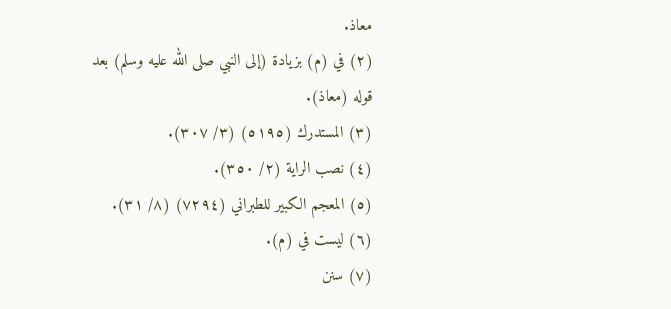معاذ.
(٢) في (م) بزيادة (إلى النبي صلى الله عليه وسلم) بعد قوله (معاذ).
(٣) المستدرك (٥١٩٥) (٣/ ٣٠٧).
(٤) نصب الراية (٢/ ٣٥٠).
(٥) المعجم الكبير للطبراني (٧٢٩٤) (٨/ ٣١).
(٦) ليست في (م).
(٧) سنن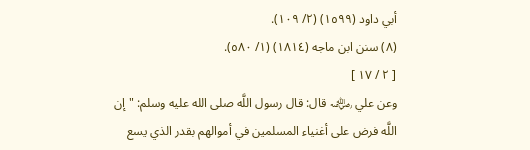أبي داود (١٥٩٩) (٢/ ١٠٩).
(٨) سنن ابن ماجه (١٨١٤) (١/ ٥٨٠).
[ ٢ / ١٧ ]
وعن علي ﵁ قال: قال رسول اللَّه صلى الله عليه وسلم: "إن اللَّه فرض على أغنياء المسلمين في أموالهم بقدر الذي يسع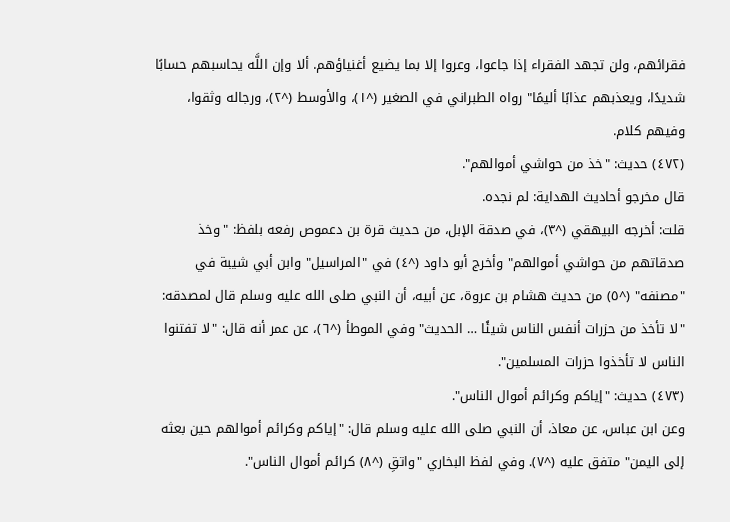فقرائهم، ولن تجهد الفقراء إذا جاعوا، وعروا إلا بما يضيع أغنياؤهم. ألا وإن اللَّه يحاسبهم حسابًا شديدًا، ويعذبهم عذابًا أليمًا" رواه الطبراني في الصغير (^١)، والأوسط (^٢)، ورجاله وثقوا، وفيهم كلام.
(٤٧٢) حديث: "خذ من حواشي أموالهم".
قال مخرجو أحاديث الهداية: لم نجده.
قلت: أخرجه البيهقي (^٣)، في صدقة الإبل، من حديث قرة بن دعموص رفعه بلفظ: "وخذ صدقاتهم من حواشي أموالهم" وأخرج أبو داود (^٤) في "المراسيل" وابن أبي شيبة في "مصنفه" (^٥) من حديث هشام بن عروة، عن أبيه، أن النبي صلى الله عليه وسلم قال لمصدقه: "لا تأخذ من حزرات أنفس الناس شيئًا … الحديث" وفي الموطأ (^٦)، عن عمر أنه قال: "لا تفتنوا الناس لا تأخذوا حزرات المسلمين".
(٤٧٣) حديث: "إياكم وكرائم أموال الناس".
وعن ابن عباس، عن معاذ، أن النبي صلى الله عليه وسلم قال: "إياكم وكرائم أموالهم حين بعثه إلى اليمن" متفق عليه (^٧). وفي لفظ البخاري "واتقِ (^٨) كرائم أموال الناس".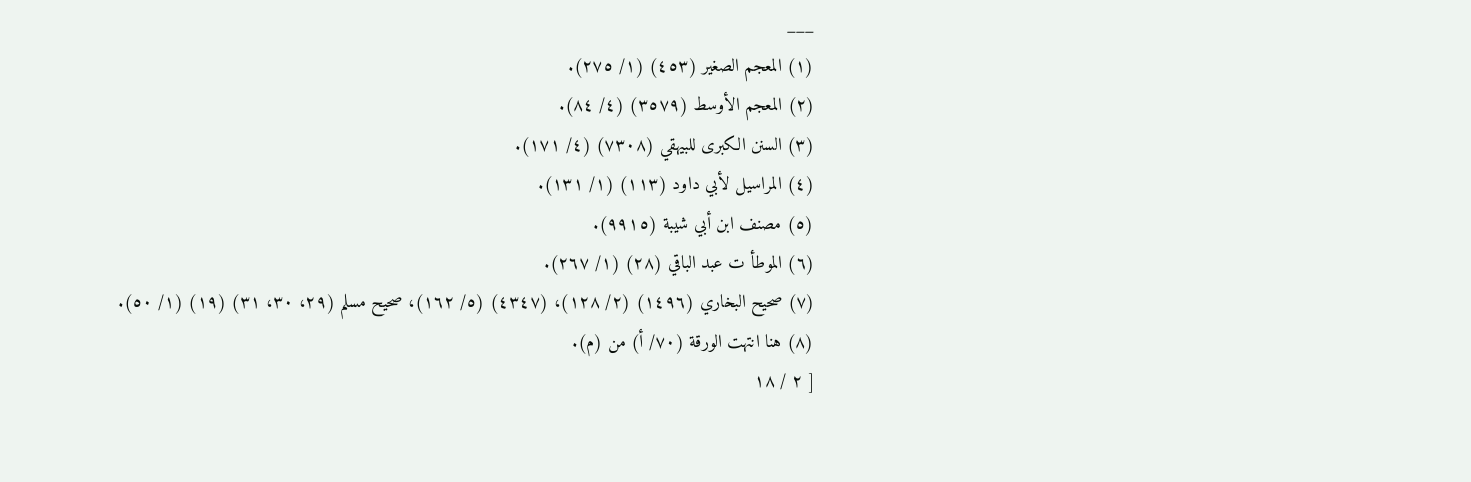___
(١) المعجم الصغير (٤٥٣) (١/ ٢٧٥).
(٢) المعجم الأوسط (٣٥٧٩) (٤/ ٨٤).
(٣) السنن الكبرى للبيهقي (٧٣٠٨) (٤/ ١٧١).
(٤) المراسيل لأبي داود (١١٣) (١/ ١٣١).
(٥) مصنف ابن أبي شيبة (٩٩١٥).
(٦) الموطأ ت عبد الباقي (٢٨) (١/ ٢٦٧).
(٧) صحيح البخاري (١٤٩٦) (٢/ ١٢٨)، (٤٣٤٧) (٥/ ١٦٢)، صحيح مسلم (٢٩، ٣٠، ٣١) (١٩) (١/ ٥٠).
(٨) هنا انتهت الورقة (٧٠/ أ) من (م).
[ ٢ / ١٨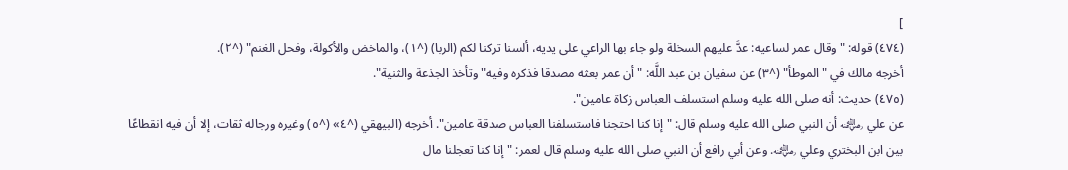]
(٤٧٤) قوله: "وقال عمر لساعيه: عدَّ عليهم السخلة ولو جاء بها الراعي على يديه، ألسنا تركنا لكم (الربا) (^١)، والماخض والأكولة، وفحل الغنم" (^٢).
أخرجه مالك في "الموطأ" (^٣) عن سفيان بن عبد اللَّه: "أن عمر بعثه مصدقا فذكره وفيه" وتأخذ الجذعة والثنية".
(٤٧٥) حديث: أنه صلى الله عليه وسلم استسلف العباس زكاة عامين".
عن علي ﵁ أن النبي صلى الله عليه وسلم قال: "إنا كنا احتجنا فاستسلفنا العباس صدقة عامين". أخرجه (البيهقي (^٤» (^٥) وغيره ورجاله ثقات، إلا أن فيه انقطاعًا بين ابن البختري وعلي ﵁. وعن أبي رافع أن النبي صلى الله عليه وسلم قال لعمر: "إنا كنا تعجلنا مال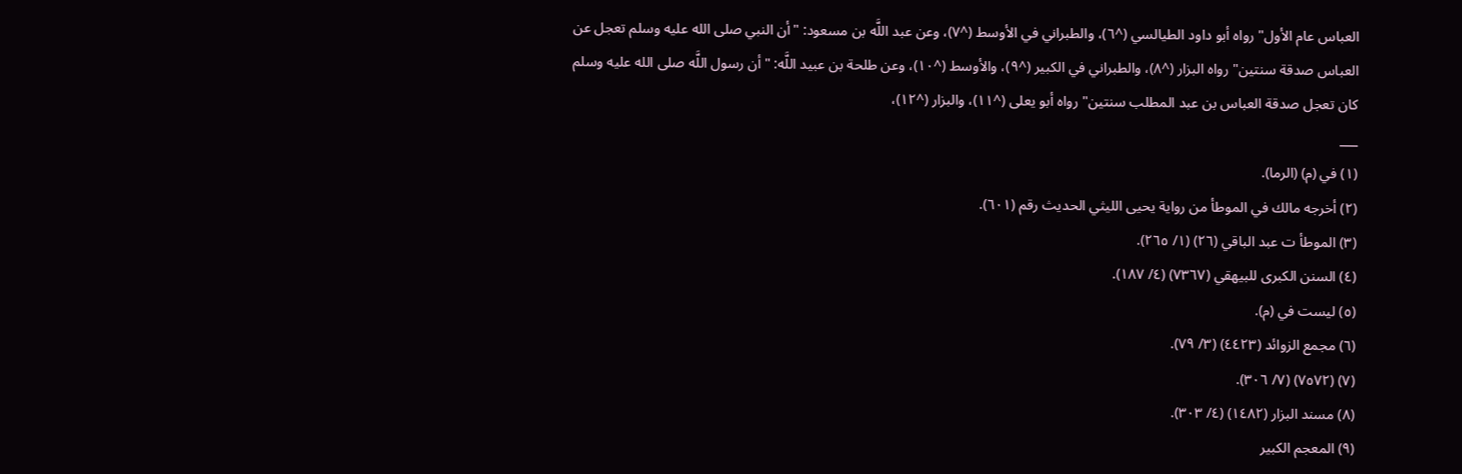العباس عام الأول" رواه أبو داود الطيالسي (^٦)، والطبراني في الأوسط (^٧)، وعن عبد اللَّه بن مسعود: "أن النبي صلى الله عليه وسلم تعجل عن العباس صدقة سنتين" رواه البزار (^٨)، والطبراني في الكبير (^٩)، والأوسط (^١٠)، وعن طلحة بن عبيد اللَّه: "أن رسول اللَّه صلى الله عليه وسلم كان تعجل صدقة العباس بن عبد المطلب سنتين" رواه أبو يعلى (^١١)، والبزار (^١٢)،
___
(١) في (م) (الرما).
(٢) أخرجه مالك في الموطأ من رواية يحيى الليثي الحديث رقم (٦٠١).
(٣) الموطأ ت عبد الباقي (٢٦) (١/ ٢٦٥).
(٤) السنن الكبرى للبيهقي (٧٣٦٧) (٤/ ١٨٧).
(٥) ليست في (م).
(٦) مجمع الزوائد (٤٤٢٣) (٣/ ٧٩).
(٧) (٧٥٧٢) (٧/ ٣٠٦).
(٨) مسند البزار (١٤٨٢) (٤/ ٣٠٣).
(٩) المعجم الكبير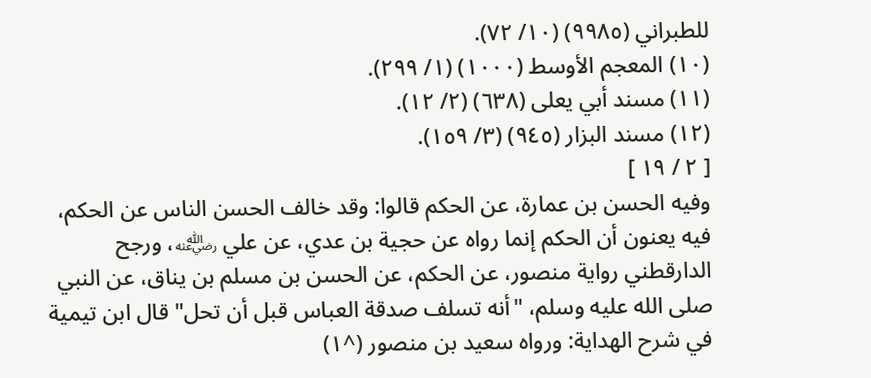للطبراني (٩٩٨٥) (١٠/ ٧٢).
(١٠) المعجم الأوسط (١٠٠٠) (١/ ٢٩٩).
(١١) مسند أبي يعلى (٦٣٨) (٢/ ١٢).
(١٢) مسند البزار (٩٤٥) (٣/ ١٥٩).
[ ٢ / ١٩ ]
وفيه الحسن بن عمارة، عن الحكم قالوا: وقد خالف الحسن الناس عن الحكم، فيه يعنون أن الحكم إنما رواه عن حجية بن عدي، عن علي ﵁، ورجح الدارقطني رواية منصور، عن الحكم، عن الحسن بن مسلم بن يناق، عن النبي صلى الله عليه وسلم، "أنه تسلف صدقة العباس قبل أن تحل" قال ابن تيمية في شرح الهداية: ورواه سعيد بن منصور (^١)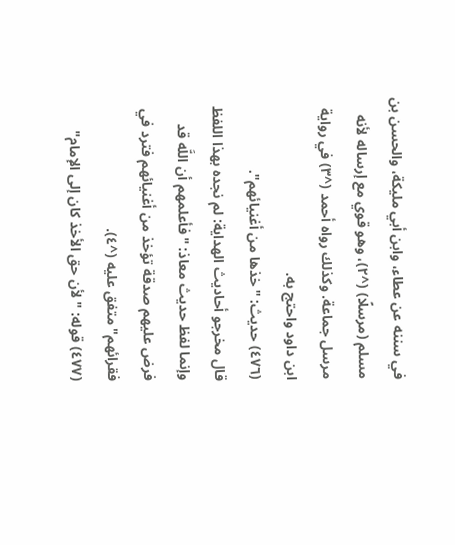في سننه عن عطاء، وابن أبي مليكة، والحسن بن مسلم (مرسلًا) (^٢)، وهو قوي مع إرساله لأنه مرسل جماعة. وكذلك رواه أحمد (^٣) في رواية ابن داود واحتج به.
(٤٧٦) حديث: "خذها من أغنيائهم".
قال مخرجو أحاديث الهداية: لم نجده بهذا اللفظ وإنما لفظ حديث معاذ: "فأعلمهم أن اللَّه قد فرض عليهم صدقة تؤخذ من أغنيائهم فترد في فقرائهم" متفق عليه (^٤).
(٤٧٧) قوله: "لأن حق الأخذ كان إلى الإمام"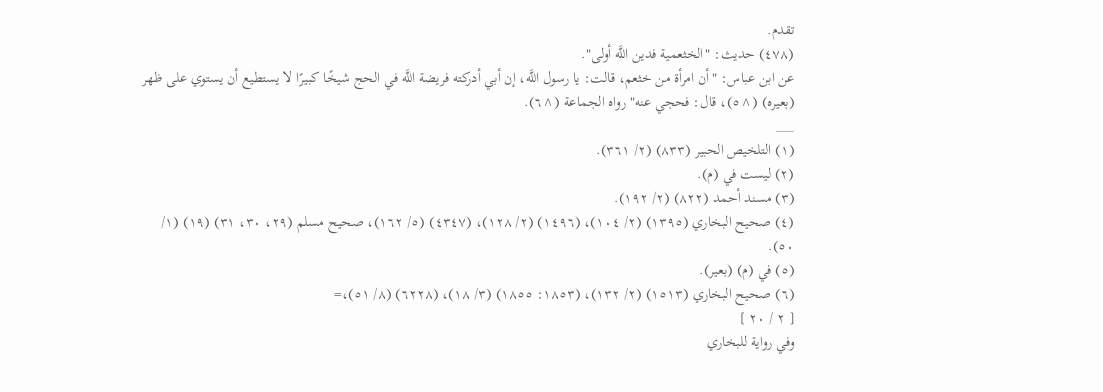تقدم.
(٤٧٨) حديث: "الخثعمية فدين اللَّه أولى".
عن ابن عباس: "أن امرأة من خثعم، قالت: يا رسول اللَّه، إن أبي أدركته فريضة اللَّه في الحج شيخًا كبيرًا لا يستطيع أن يستوي على ظهر (بعيره) (^٥)، قال: فحجي عنه" رواه الجماعة (^٦).
___
(١) التلخيص الحبير (٨٣٣) (٢/ ٣٦١).
(٢) ليست في (م).
(٣) مسند أحمد (٨٢٢) (٢/ ١٩٢).
(٤) صحيح البخاري (١٣٩٥) (٢/ ١٠٤)، (١٤٩٦) (٢/ ١٢٨)، (٤٣٤٧) (٥/ ١٦٢)، صحيح مسلم (٢٩، ٣٠، ٣١) (١٩) (١/ ٥٠).
(٥) في (م) (بعير).
(٦) صحيح البخاري (١٥١٣) (٢/ ١٣٢)، (١٨٥٣: ١٨٥٥) (٣/ ١٨)، (٦٢٢٨) (٨/ ٥١)،=
[ ٢ / ٢٠ ]
وفي رواية للبخاري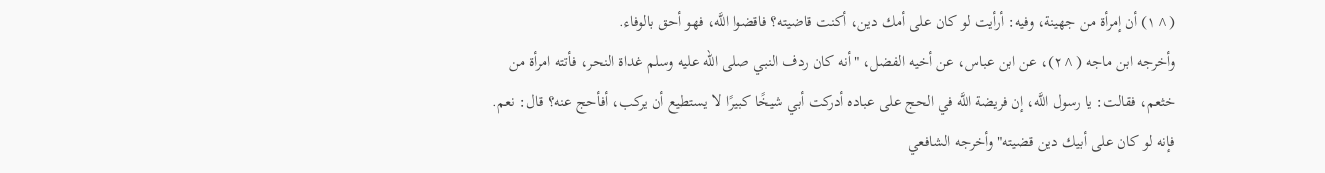(^١) أن إمرأة من جهينة، وفيه: أرأيت لو كان على أمك دين، أكنت قاضيته؟ فاقضوا اللَّه، فهو أحق بالوفاء.
وأخرجه ابن ماجه (^٢)، عن ابن عباس، عن أخيه الفضل، "أنه كان ردف النبي صلى الله عليه وسلم غداة النحر، فأتته امرأة من خثعم، فقالت: يا رسول اللَّه، إن فريضة اللَّه في الحج على عباده أدركت أبي شيخًا كبيرًا لا يستطيع أن يركب، أفأحج عنه؟ قال: نعم. فإنه لو كان على أبيك دين قضيته" وأخرجه الشافعي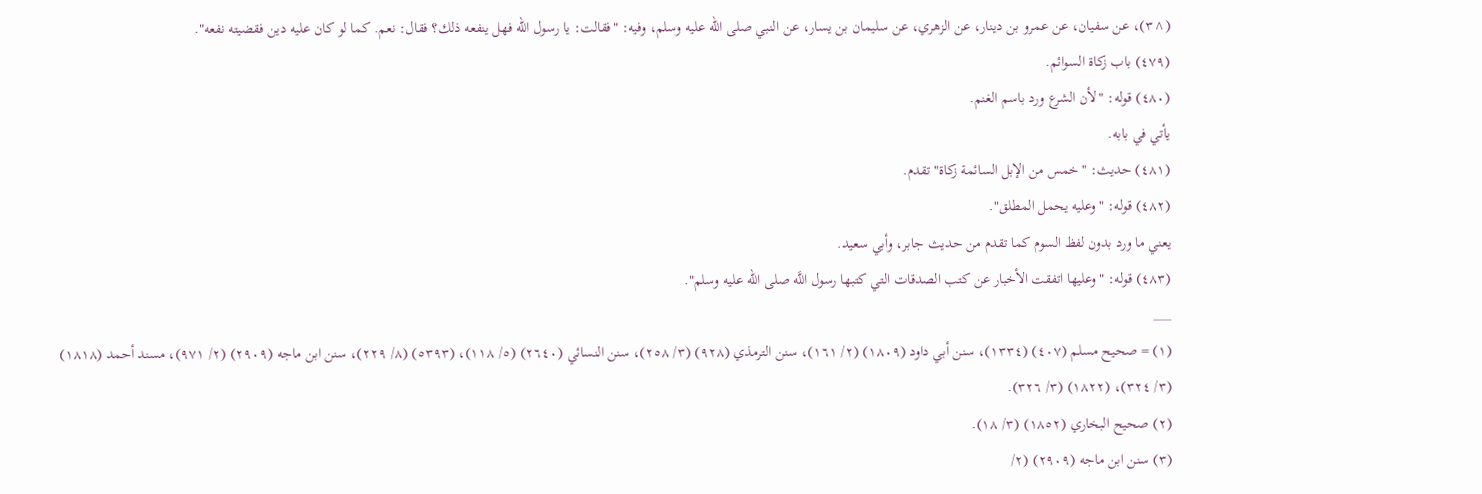(^٣)، عن سفيان، عن عمرو بن دينار، عن الزهري، عن سليمان بن يسار، عن النبي صلى الله عليه وسلم، وفيه: "فقالت: يا رسول الله فهل ينفعه ذلك؟ فقال: نعم. كما لو كان عليه دين فقضيته نفعه".
(٤٧٩) باب زكاة السوائم.
(٤٨٠) قوله: "لأن الشرع ورد باسم الغنم.
يأتي في بابه.
(٤٨١) حديث: "خمس من الإبل السائمة زكاة" تقدم.
(٤٨٢) قوله: "وعليه يحمل المطلق".
يعني ما ورد بدون لفظ السوم كما تقدم من حديث جابر، وأبي سعيد.
(٤٨٣) قوله: "وعليها اتفقت الأخبار عن كتب الصدقات التي كتبها رسول اللَّه صلى الله عليه وسلم".
___
(١) = صحيح مسلم (٤٠٧) (١٣٣٤)، سنن أبي داود (١٨٠٩) (٢/ ١٦١)، سنن الترمذي (٩٢٨) (٣/ ٢٥٨)، سنن النسائي (٢٦٤٠) (٥/ ١١٨)، (٥٣٩٣) (٨/ ٢٢٩)، سنن ابن ماجه (٢٩٠٩) (٢/ ٩٧١)، مسند أحمد (١٨١٨) (٣/ ٣٢٤)، (١٨٢٢) (٣/ ٣٢٦).
(٢) صحيح البخاري (١٨٥٢) (٣/ ١٨).
(٣) سنن ابن ماجه (٢٩٠٩) (٢/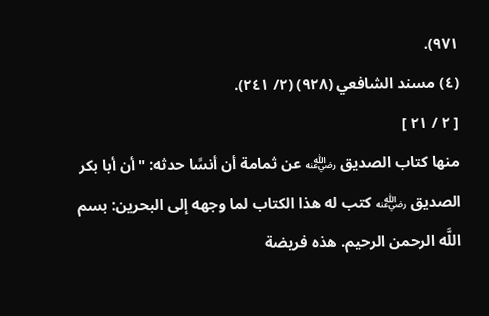٩٧١).
(٤) مسند الشافعي (٩٢٨) (٢/ ٢٤١).
[ ٢ / ٢١ ]
منها كتاب الصديق ﵁ عن ثمامة أن أنسًا حدثه: "أن أبا بكر الصديق ﵁ كتب له هذا الكتاب لما وجهه إلى البحرين: بسم اللَّه الرحمن الرحيم. هذه فريضة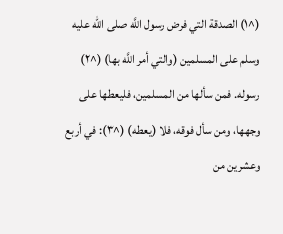(^١) الصدقة التي فرض رسول اللَّه صلى الله عليه وسلم على المسلمين (والتي أمر اللَّه بها) (^٢) رسوله. فمن سألها من المسلمين، فليعطها على وجهها، ومن سأل فوقه، فلا (يعطه) (^٣): في أربع وعشرين من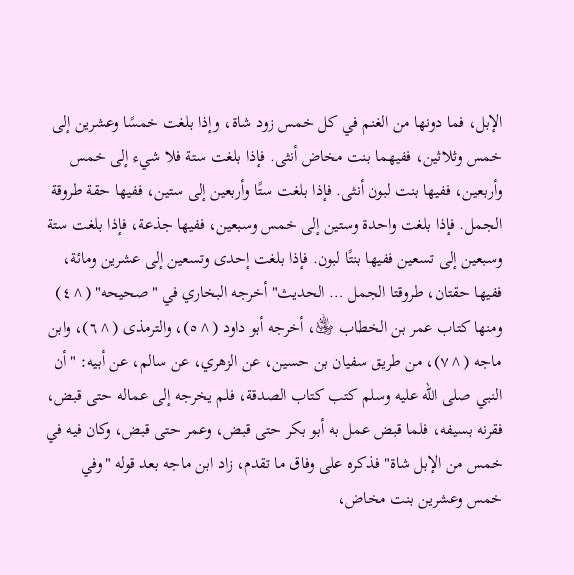الإبل، فما دونها من الغنم في كل خمس زود شاة، وإذا بلغت خمسًا وعشرين إلى خمس وثلاثين، ففيهما بنت مخاض أنثى. فإذا بلغت ستة فلا شيء إلى خمس وأربعين، ففيها بنت لبون أنثى. فإذا بلغت ستًا وأربعين إلى ستين، ففيها حقة طروقة الجمل. فإذا بلغت واحدة وستين إلى خمس وسبعين، ففيها جذعة، فإذا بلغت ستة وسبعين إلى تسعين ففيها بنتًا لبون. فإذا بلغت إحدى وتسعين إلى عشرين ومائة، ففيها حقتان، طروقتا الجمل … الحديث" أخرجه البخاري في "صحيحه" (^٤) ومنها كتاب عمر بن الخطاب ﵁، أخرجه أبو داود (^٥)، والترمذى (^٦)، وابن ماجه (^٧)، من طريق سفيان بن حسين، عن الزهري، عن سالم، عن أبيه: "أن النبي صلى الله عليه وسلم كتب كتاب الصدقة، فلم يخرجه إلى عماله حتى قبض، فقرنه بسيفه، فلما قبض عمل به أبو بكر حتى قبض، وعمر حتى قبض، وكان فيه في خمس من الإبل شاة" فذكره على وفاق ما تقدم، زاد ابن ماجه بعد قوله "وفي خمس وعشرين بنت مخاض،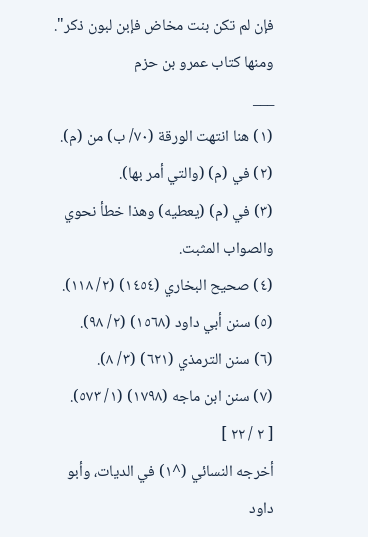فإن لم تكن بنت مخاض فإبن لبون ذكر". ومنها كتاب عمرو بن حزم
___
(١) هنا انتهت الورقة (٧٠/ ب) من (م).
(٢) في (م) (والتي أمر بها).
(٣) في (م) (يعطيه) وهذا خطأ نحوي والصواب المثبت.
(٤) صحيح البخاري (١٤٥٤) (٢/ ١١٨).
(٥) سنن أبي داود (١٥٦٨) (٢/ ٩٨).
(٦) سنن الترمذي (٦٢١) (٣/ ٨).
(٧) سنن ابن ماجه (١٧٩٨) (١/ ٥٧٣).
[ ٢ / ٢٢ ]
أخرجه النسائي (^١) في الديات، وأبو داود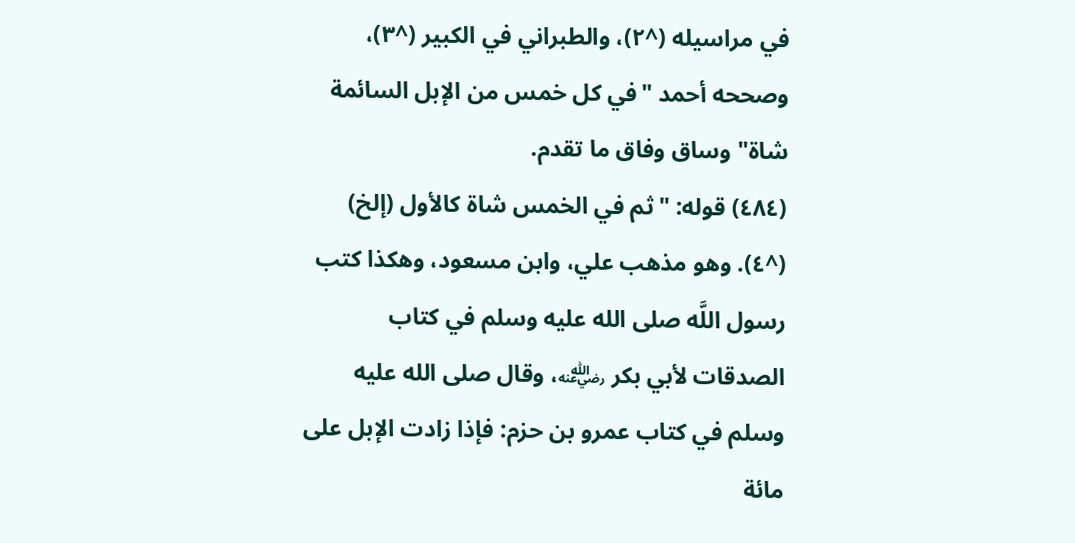في مراسيله (^٢)، والطبراني في الكبير (^٣)، وصححه أحمد "في كل خمس من الإبل السائمة شاة" وساق وفاق ما تقدم.
(٤٨٤) قوله: "ثم في الخمس شاة كالأول (إلخ) (^٤). وهو مذهب علي، وابن مسعود، وهكذا كتب رسول اللَّه صلى الله عليه وسلم في كتاب الصدقات لأبي بكر ﵁، وقال صلى الله عليه وسلم في كتاب عمرو بن حزم: فإذا زادت الإبل على مائة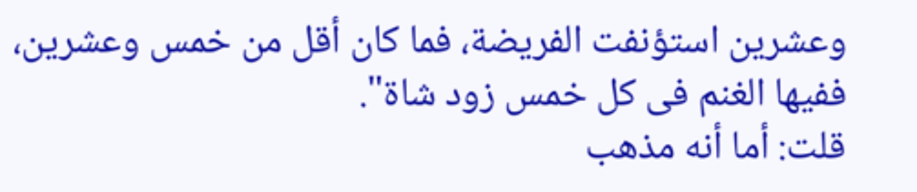وعشرين استؤنفت الفريضة، فما كان أقل من خمس وعشرين، ففيها الغنم فى كل خمس زود شاة".
قلت: أما أنه مذهب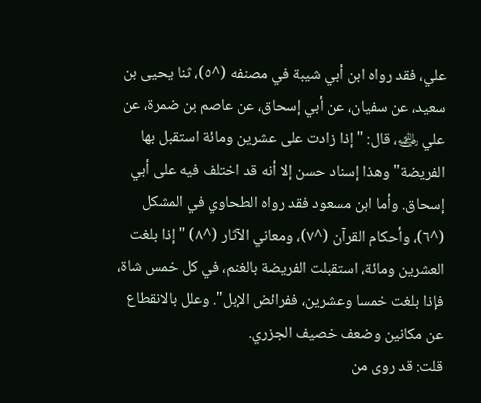علي، فقد رواه ابن أبي شيبة في مصنفه (^٥)، ثنا يحيى بن سعيد، عن سفيان، عن أبي إسحاق، عن عاصم بن ضمرة، عن علي ﵁، قال: "إذا زادت على عشرين ومائة استقبل بها الفريضة" وهذا إسناد حسن إلا أنه قد اختلف فيه على أبي إسحاق. وأما ابن مسعود فقد رواه الطحاوي في المشكل (^٦)، وأحكام القرآن (^٧)، ومعاني الآثار (^٨) "إذا بلغت العشرين ومائة، استقبلت الفريضة بالغنم، في كل خمس شاة، فإذا بلغت خمسا وعشرين، ففرائض الإبل". وعلل بالانقطاع عن مكانين وضعف خصيف الجزري.
قلت: قد روى من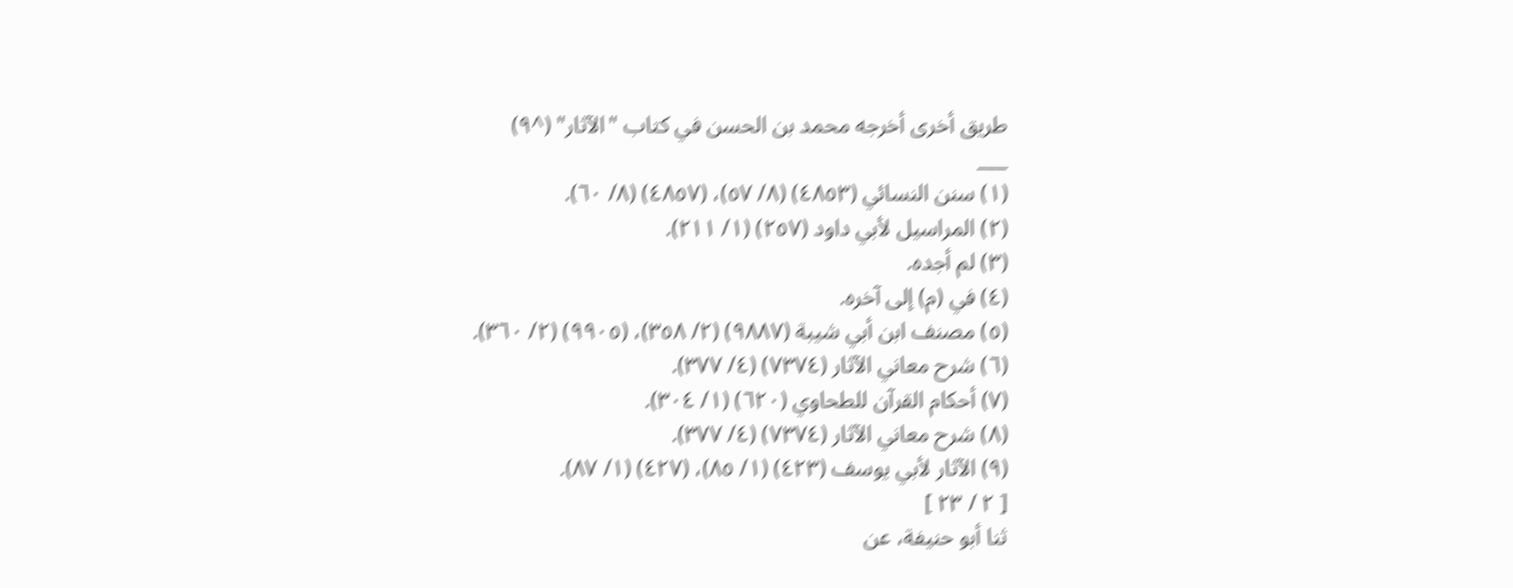طريق أخرى أخرجه محمد بن الحسن في كتاب "الآثار" (^٩)
___
(١) سنن النسائي (٤٨٥٣) (٨/ ٥٧)، (٤٨٥٧) (٨/ ٦٠).
(٢) المراسيل لأبي داود (٢٥٧) (١/ ٢١١).
(٣) لم أجده.
(٤) في (م) إلى آخره.
(٥) مصنف ابن أبي شيبة (٩٨٨٧) (٢/ ٣٥٨)، (٩٩٠٥) (٢/ ٣٦٠).
(٦) شرح معاني الآثار (٧٣٧٤) (٤/ ٣٧٧).
(٧) أحكام القرآن للطحاوي (٦٢٠) (١/ ٣٠٤).
(٨) شرح معاني الآثار (٧٣٧٤) (٤/ ٣٧٧).
(٩) الآثار لأبي يوسف (٤٢٣) (١/ ٨٥)، (٤٢٧) (١/ ٨٧).
[ ٢ / ٢٣ ]
ثنا أبو حنيفة، عن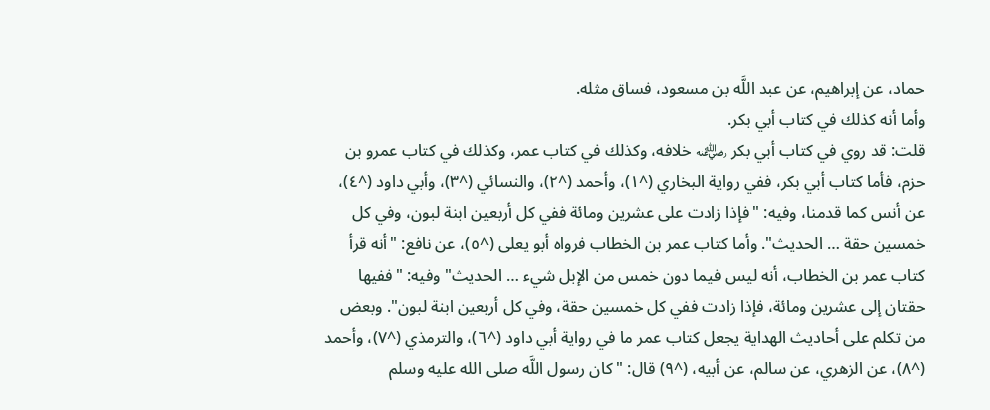حماد، عن إبراهيم، عن عبد اللَّه بن مسعود، فساق مثله.
وأما أنه كذلك في كتاب أبي بكر.
قلت: قد روي في كتاب أبي بكر ﵁ خلافه، وكذلك في كتاب عمر، وكذلك في كتاب عمرو بن حزم، فأما كتاب أبي بكر، ففي رواية البخاري (^١)، وأحمد (^٢)، والنسائي (^٣)، وأبي داود (^٤)، عن أنس كما قدمنا، وفيه: "فإذا زادت على عشرين ومائة ففي كل أربعين ابنة لبون، وفي كل خمسين حقة … الحديث". وأما كتاب عمر بن الخطاب فرواه أبو يعلى (^٥)، عن نافع: "أنه قرأ كتاب عمر بن الخطاب، أنه ليس فيما دون خمس من الإبل شيء … الحديث" وفيه: "ففيها حقتان إلى عشرين ومائة، فإذا زادت ففي كل خمسين حقة، وفي كل أربعين ابنة لبون". وبعض من تكلم على أحاديث الهداية يجعل كتاب عمر ما في رواية أبي داود (^٦)، والترمذي (^٧)، وأحمد (^٨)، عن الزهري، عن سالم، عن أبيه، (^٩) قال: "كان رسول اللَّه صلى الله عليه وسلم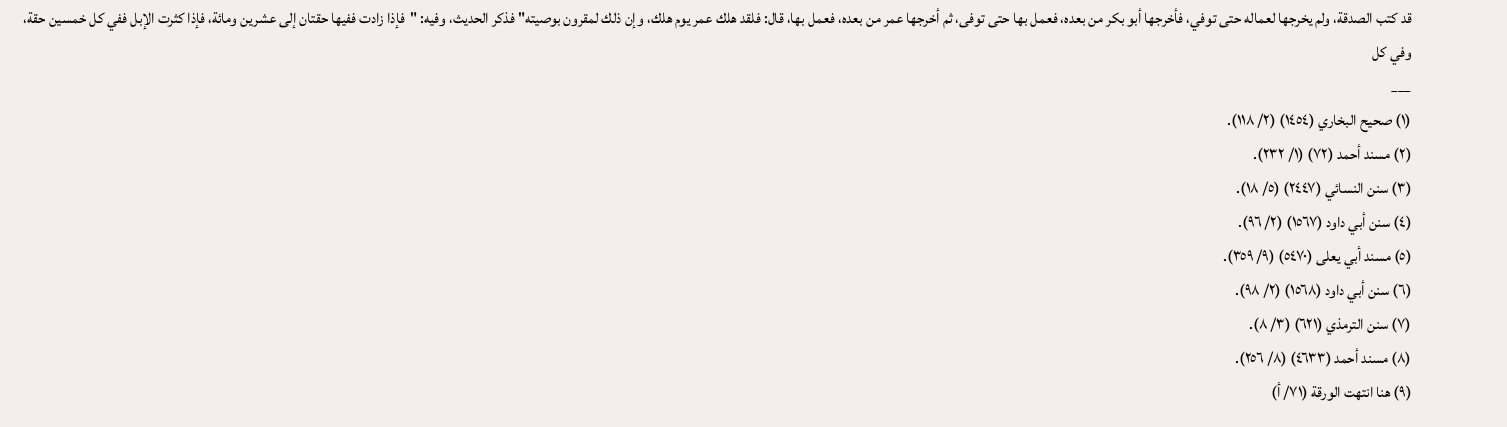قد كتب الصدقة، ولم يخرجها لعماله حتى توفي، فأخرجها أبو بكر من بعده، فعمل بها حتى توفى، ثم أخرجها عمر من بعده، فعمل بها، قال: فلقد هلك عمر يوم هلك، وإن ذلك لمقرون بوصيته" فذكر الحديث، وفيه: "فإذا زادت ففيها حقتان إلى عشرين ومائة، فإذا كثرت الإبل ففي كل خمسين حقة، وفي كل
___
(١) صحيح البخاري (١٤٥٤) (٢/ ١١٨).
(٢) مسند أحمد (٧٢) (١/ ٢٣٢).
(٣) سنن النسائي (٢٤٤٧) (٥/ ١٨).
(٤) سنن أبي داود (١٥٦٧) (٢/ ٩٦).
(٥) مسند أبي يعلى (٥٤٧٠) (٩/ ٣٥٩).
(٦) سنن أبي داود (١٥٦٨) (٢/ ٩٨).
(٧) سنن الترمذي (٦٢١) (٣/ ٨).
(٨) مسند أحمد (٤٦٣٣) (٨/ ٢٥٦).
(٩) هنا انتهت الورقة (٧١/ أ)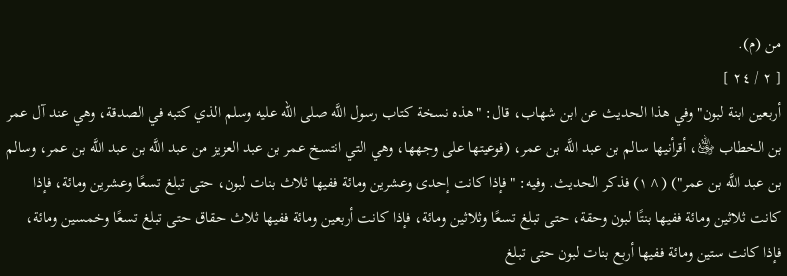من (م).
[ ٢ / ٢٤ ]
أربعين ابنة لبون" وفي هذا الحديث عن ابن شهاب، قال: "هذه نسخة كتاب رسول اللَّه صلى الله عليه وسلم الذي كتبه في الصدقة، وهي عند آل عمر بن الخطاب ﵁، أقرأنيها سالم بن عبد اللَّه بن عمر، (فوعيتها على وجهها، وهي التي انتسخ عمر بن عبد العزيز من عبد اللَّه بن عبد اللَّه بن عمر، وسالم بن عبد اللَّه بن عمر") (^١) فذكر الحديث. وفيه: "فإذا كانت إحدى وعشرين ومائة ففيها ثلاث بنات لبون، حتى تبلغ تسعًا وعشرين ومائة، فإذا كانت ثلاثين ومائة ففيها بنتًا لبون وحقة، حتى تبلغ تسعًا وثلاثين ومائة، فإذا كانت أربعين ومائة ففيها ثلاث حقاق حتى تبلغ تسعًا وخمسين ومائة، فإذا كانت ستين ومائة ففيها أربع بنات لبون حتى تبلغ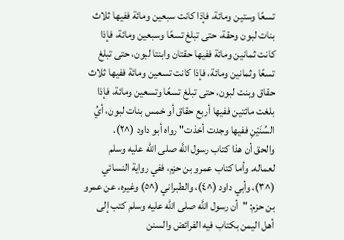تسعًا وستين ومائة، فإذا كانت سبعين ومائة ففيها ثلاث بنات لبون وحقة، حتى تبلغ تسعًا وسبعين ومائة، فإذا كانت ثمانين ومائة ففيها حقتان وابنتا لبون، حتى تبلغ تسعًا وثمانين ومائة، فإذا كانت تسعين ومائة ففيها ثلاث حقاق وبنت لبون، حتى تبلغ تسعًا وتسعين ومائة، فإذا بلغت مائتين ففيها أربع حقاق أو خمس بنات لبون، أيُ السِّنَيْنِ ففيها وجدت أخذت" رواه أبو داود (^٢).
والحق أن هذا كتاب رسول اللَّه صلى الله عليه وسلم لعماله. وأما كتاب عمرو بن حزم، ففي رواية النسائي (^٣)، وأبي داود (^٤)، والطبراني (^٥) وغيره، عن عمرو بن حزم: "أن رسول اللَّه صلى الله عليه وسلم كتب إلى أهل اليمن بكتاب فيه الفرائض والسنن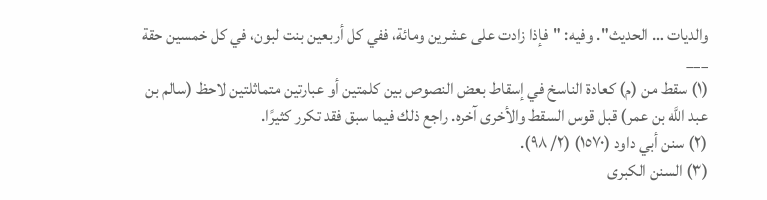والديات … الحديث". وفيه: "فإذا زادت على عشرين ومائة، ففي كل أربعين بنت لبون، في كل خمسين حقة
___
(١) سقط من (م) كعادة الناسخ في إسقاط بعض النصوص بين كلمتين أو عبارتين متماثلتين لاحظ (سالم بن عبد اللَّه بن عمر) قبل قوس السقط والأخرى آخره. راجع ذلك فيما سبق فقد تكرر كثيرًا.
(٢) سنن أبي داود (١٥٧٠) (٢/ ٩٨).
(٣) السنن الكبرى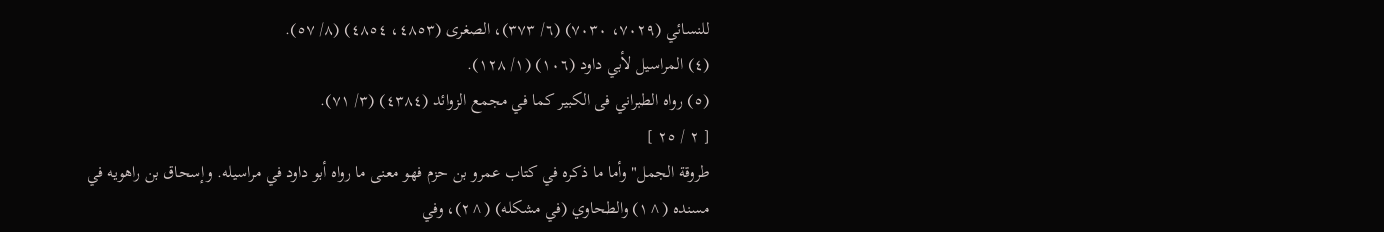للنسائي (٧٠٢٩، ٧٠٣٠) (٦/ ٣٧٣)، الصغرى (٤٨٥٣، ٤٨٥٤) (٨/ ٥٧).
(٤) المراسيل لأبي داود (١٠٦) (١/ ١٢٨).
(٥) رواه الطبراني فى الكبير كما في مجمع الزوائد (٤٣٨٤) (٣/ ٧١).
[ ٢ / ٢٥ ]
طروقة الجمل" وأما ما ذكره في كتاب عمرو بن حزم فهو معنى ما رواه أبو داود في مراسيله. وإسحاق بن راهويه في مسنده (^١) والطحاوي (في مشكله) (^٢)، وفي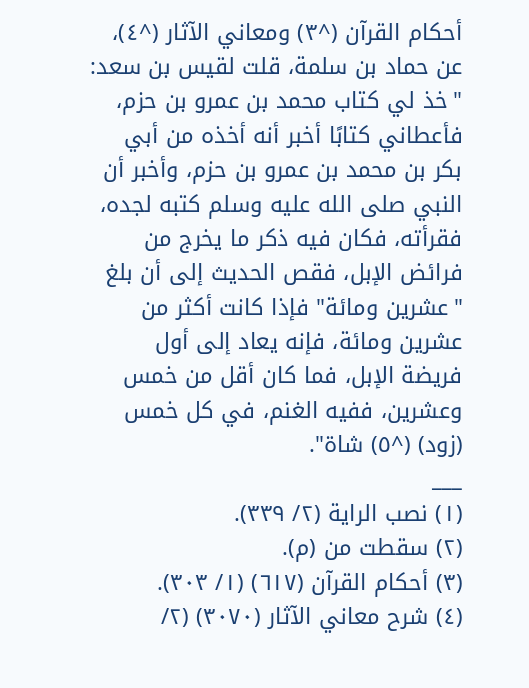أحكام القرآن (^٣) ومعاني الآثار (^٤)، عن حماد بن سلمة، قلت لقيس بن سعد: "خذ لي كتاب محمد بن عمرو بن حزم، فأعطاني كتابًا أخبر أنه أخذه من أبي بكر بن محمد بن عمرو بن حزم، وأخبر أن النبي صلى الله عليه وسلم كتبه لجده، فقرأته، فكان فيه ذكر ما يخرج من فرائض الإبل، فقص الحديث إلى أن بلغ "عشرين ومائة" فإذا كانت أكثر من عشرين ومائة، فإنه يعاد إلى أول فريضة الإبل، فما كان أقل من خمس وعشرين، ففيه الغنم، في كل خمس (زود) (^٥) شاة".
___
(١) نصب الراية (٢/ ٣٣٩).
(٢) سقطت من (م).
(٣) أحكام القرآن (٦١٧) (١/ ٣٠٣).
(٤) شرح معاني الآثار (٣٠٧٠) (٢/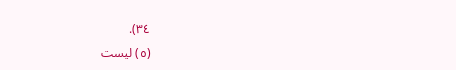٣٤).
(٥) ليست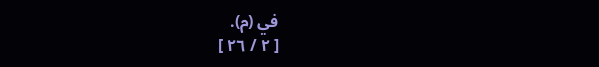في (م).
[ ٢ / ٢٦ ]